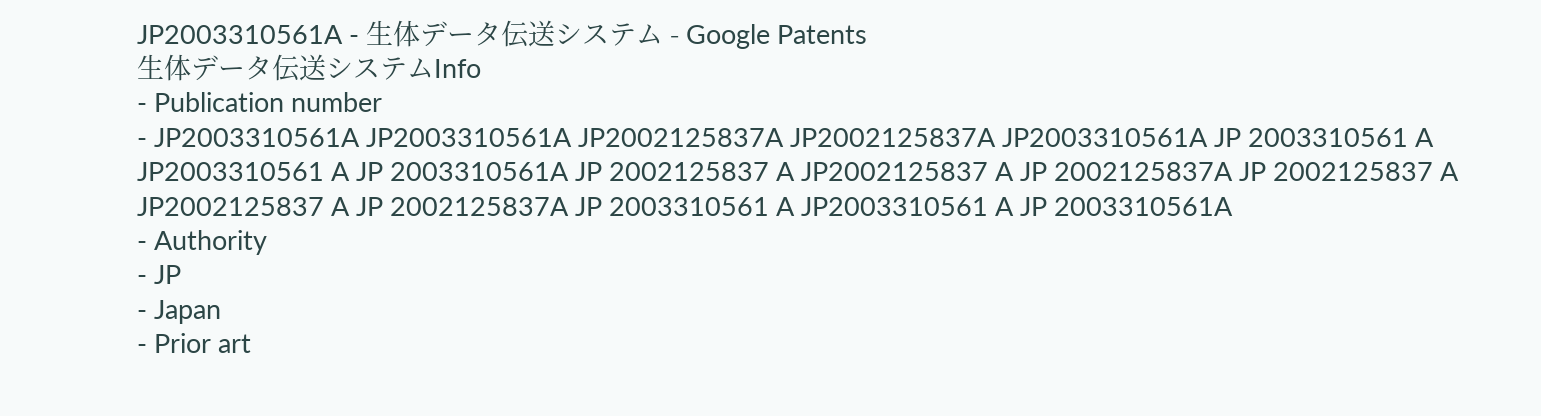JP2003310561A - 生体データ伝送システム - Google Patents
生体データ伝送システムInfo
- Publication number
- JP2003310561A JP2003310561A JP2002125837A JP2002125837A JP2003310561A JP 2003310561 A JP2003310561 A JP 2003310561A JP 2002125837 A JP2002125837 A JP 2002125837A JP 2002125837 A JP2002125837 A JP 2002125837A JP 2003310561 A JP2003310561 A JP 2003310561A
- Authority
- JP
- Japan
- Prior art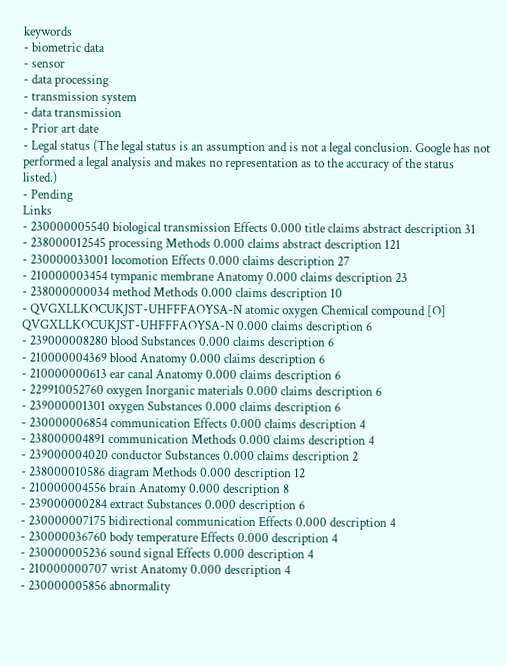keywords
- biometric data
- sensor
- data processing
- transmission system
- data transmission
- Prior art date
- Legal status (The legal status is an assumption and is not a legal conclusion. Google has not performed a legal analysis and makes no representation as to the accuracy of the status listed.)
- Pending
Links
- 230000005540 biological transmission Effects 0.000 title claims abstract description 31
- 238000012545 processing Methods 0.000 claims abstract description 121
- 230000033001 locomotion Effects 0.000 claims description 27
- 210000003454 tympanic membrane Anatomy 0.000 claims description 23
- 238000000034 method Methods 0.000 claims description 10
- QVGXLLKOCUKJST-UHFFFAOYSA-N atomic oxygen Chemical compound [O] QVGXLLKOCUKJST-UHFFFAOYSA-N 0.000 claims description 6
- 239000008280 blood Substances 0.000 claims description 6
- 210000004369 blood Anatomy 0.000 claims description 6
- 210000000613 ear canal Anatomy 0.000 claims description 6
- 229910052760 oxygen Inorganic materials 0.000 claims description 6
- 239000001301 oxygen Substances 0.000 claims description 6
- 230000006854 communication Effects 0.000 claims description 4
- 238000004891 communication Methods 0.000 claims description 4
- 239000004020 conductor Substances 0.000 claims description 2
- 238000010586 diagram Methods 0.000 description 12
- 210000004556 brain Anatomy 0.000 description 8
- 239000000284 extract Substances 0.000 description 6
- 230000007175 bidirectional communication Effects 0.000 description 4
- 230000036760 body temperature Effects 0.000 description 4
- 230000005236 sound signal Effects 0.000 description 4
- 210000000707 wrist Anatomy 0.000 description 4
- 230000005856 abnormality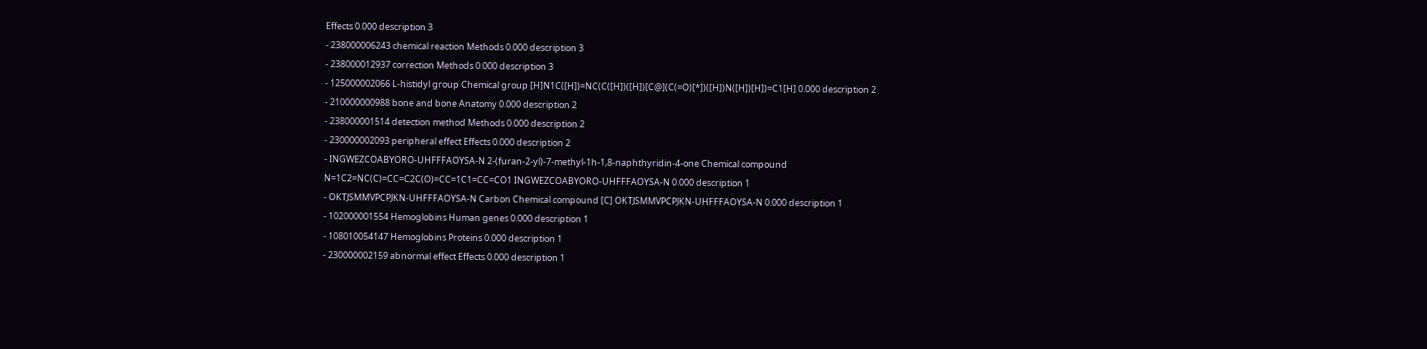Effects 0.000 description 3
- 238000006243 chemical reaction Methods 0.000 description 3
- 238000012937 correction Methods 0.000 description 3
- 125000002066 L-histidyl group Chemical group [H]N1C([H])=NC(C([H])([H])[C@](C(=O)[*])([H])N([H])[H])=C1[H] 0.000 description 2
- 210000000988 bone and bone Anatomy 0.000 description 2
- 238000001514 detection method Methods 0.000 description 2
- 230000002093 peripheral effect Effects 0.000 description 2
- INGWEZCOABYORO-UHFFFAOYSA-N 2-(furan-2-yl)-7-methyl-1h-1,8-naphthyridin-4-one Chemical compound N=1C2=NC(C)=CC=C2C(O)=CC=1C1=CC=CO1 INGWEZCOABYORO-UHFFFAOYSA-N 0.000 description 1
- OKTJSMMVPCPJKN-UHFFFAOYSA-N Carbon Chemical compound [C] OKTJSMMVPCPJKN-UHFFFAOYSA-N 0.000 description 1
- 102000001554 Hemoglobins Human genes 0.000 description 1
- 108010054147 Hemoglobins Proteins 0.000 description 1
- 230000002159 abnormal effect Effects 0.000 description 1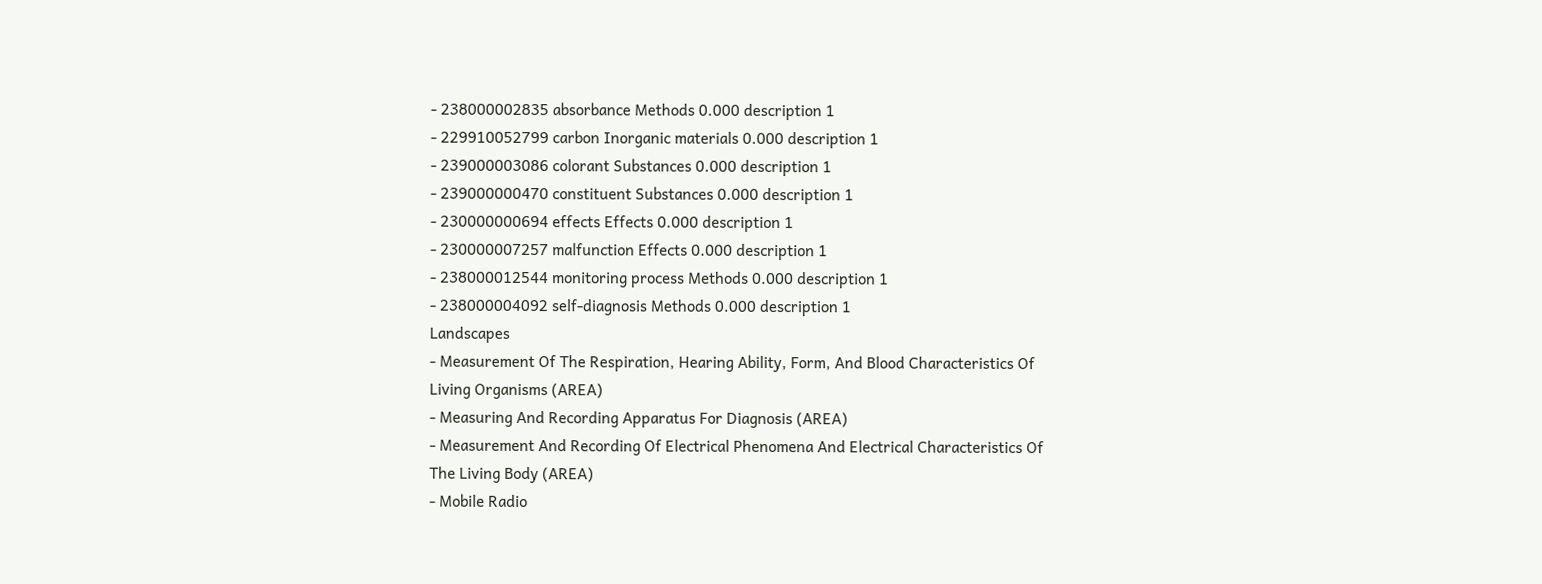- 238000002835 absorbance Methods 0.000 description 1
- 229910052799 carbon Inorganic materials 0.000 description 1
- 239000003086 colorant Substances 0.000 description 1
- 239000000470 constituent Substances 0.000 description 1
- 230000000694 effects Effects 0.000 description 1
- 230000007257 malfunction Effects 0.000 description 1
- 238000012544 monitoring process Methods 0.000 description 1
- 238000004092 self-diagnosis Methods 0.000 description 1
Landscapes
- Measurement Of The Respiration, Hearing Ability, Form, And Blood Characteristics Of Living Organisms (AREA)
- Measuring And Recording Apparatus For Diagnosis (AREA)
- Measurement And Recording Of Electrical Phenomena And Electrical Characteristics Of The Living Body (AREA)
- Mobile Radio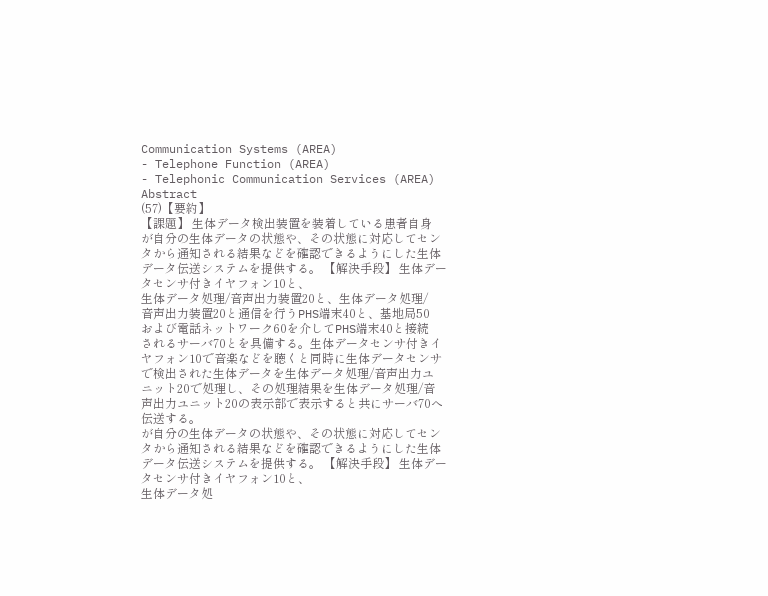Communication Systems (AREA)
- Telephone Function (AREA)
- Telephonic Communication Services (AREA)
Abstract
(57)【要約】
【課題】 生体データ検出装置を装着している患者自身
が自分の生体データの状態や、その状態に対応してセン
タから通知される結果などを確認できるようにした生体
データ伝送システムを提供する。 【解決手段】 生体データセンサ付きイヤフォン10と、
生体データ処理/音声出力装置20と、生体データ処理/
音声出力装置20と通信を行うPHS端末40と、基地局50
および電話ネットワーク60を介してPHS端末40と接続
されるサーバ70とを具備する。生体データセンサ付きイ
ヤフォン10で音楽などを聴くと同時に生体データセンサ
で検出された生体データを生体データ処理/音声出力ユ
ニット20で処理し、その処理結果を生体データ処理/音
声出力ユニット20の表示部で表示すると共にサーバ70へ
伝送する。
が自分の生体データの状態や、その状態に対応してセン
タから通知される結果などを確認できるようにした生体
データ伝送システムを提供する。 【解決手段】 生体データセンサ付きイヤフォン10と、
生体データ処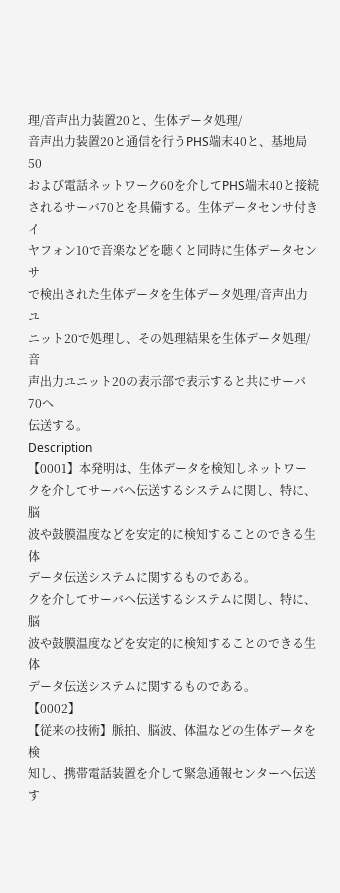理/音声出力装置20と、生体データ処理/
音声出力装置20と通信を行うPHS端末40と、基地局50
および電話ネットワーク60を介してPHS端末40と接続
されるサーバ70とを具備する。生体データセンサ付きイ
ヤフォン10で音楽などを聴くと同時に生体データセンサ
で検出された生体データを生体データ処理/音声出力ユ
ニット20で処理し、その処理結果を生体データ処理/音
声出力ユニット20の表示部で表示すると共にサーバ70へ
伝送する。
Description
【0001】本発明は、生体データを検知しネットワー
クを介してサーバへ伝送するシステムに関し、特に、脳
波や鼓膜温度などを安定的に検知することのできる生体
データ伝送システムに関するものである。
クを介してサーバへ伝送するシステムに関し、特に、脳
波や鼓膜温度などを安定的に検知することのできる生体
データ伝送システムに関するものである。
【0002】
【従来の技術】脈拍、脳波、体温などの生体データを検
知し、携帯電話装置を介して緊急通報センターへ伝送す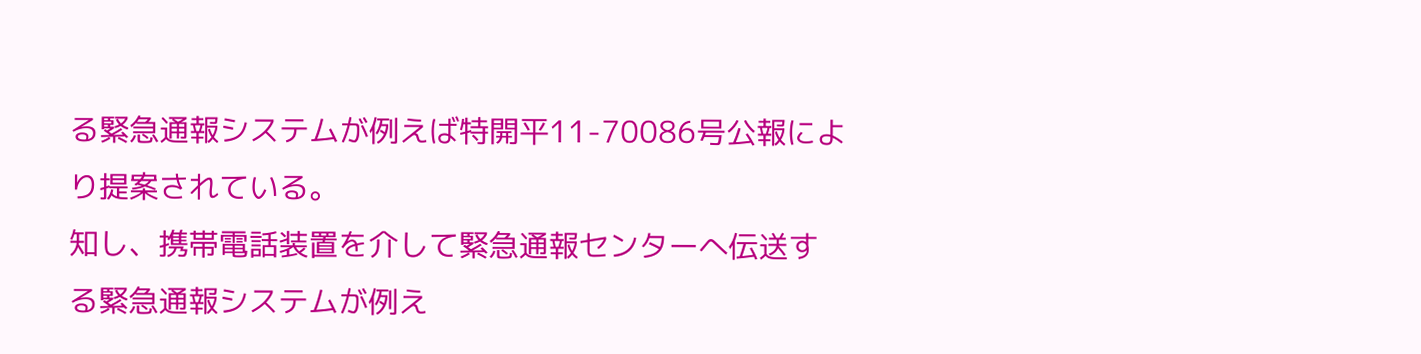る緊急通報システムが例えば特開平11-70086号公報によ
り提案されている。
知し、携帯電話装置を介して緊急通報センターへ伝送す
る緊急通報システムが例え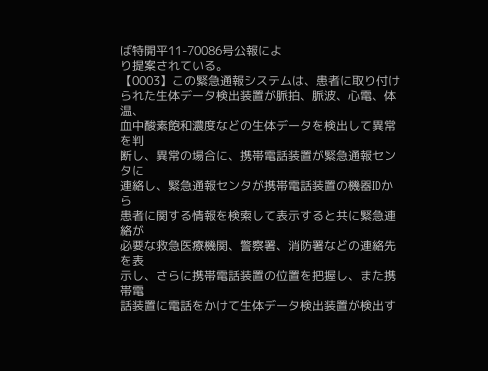ば特開平11-70086号公報によ
り提案されている。
【0003】この緊急通報システムは、患者に取り付け
られた生体データ検出装置が脈拍、脈波、心電、体温、
血中酸素飽和濃度などの生体データを検出して異常を判
断し、異常の場合に、携帯電話装置が緊急通報センタに
連絡し、緊急通報センタが携帯電話装置の機器IDから
患者に関する情報を検索して表示すると共に緊急連絡が
必要な救急医療機関、警察署、消防署などの連絡先を表
示し、さらに携帯電話装置の位置を把握し、また携帯電
話装置に電話をかけて生体データ検出装置が検出す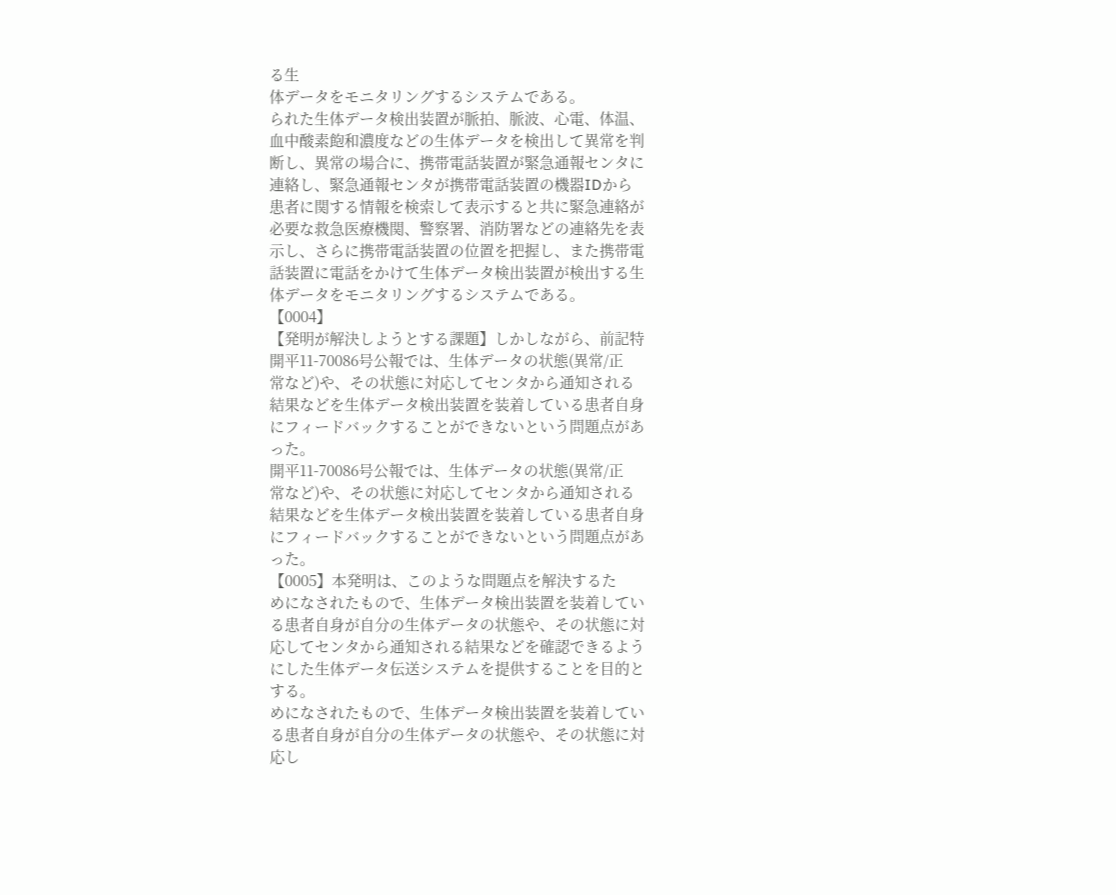る生
体データをモニタリングするシステムである。
られた生体データ検出装置が脈拍、脈波、心電、体温、
血中酸素飽和濃度などの生体データを検出して異常を判
断し、異常の場合に、携帯電話装置が緊急通報センタに
連絡し、緊急通報センタが携帯電話装置の機器IDから
患者に関する情報を検索して表示すると共に緊急連絡が
必要な救急医療機関、警察署、消防署などの連絡先を表
示し、さらに携帯電話装置の位置を把握し、また携帯電
話装置に電話をかけて生体データ検出装置が検出する生
体データをモニタリングするシステムである。
【0004】
【発明が解決しようとする課題】しかしながら、前記特
開平11-70086号公報では、生体データの状態(異常/正
常など)や、その状態に対応してセンタから通知される
結果などを生体データ検出装置を装着している患者自身
にフィードバックすることができないという問題点があ
った。
開平11-70086号公報では、生体データの状態(異常/正
常など)や、その状態に対応してセンタから通知される
結果などを生体データ検出装置を装着している患者自身
にフィードバックすることができないという問題点があ
った。
【0005】本発明は、このような問題点を解決するた
めになされたもので、生体データ検出装置を装着してい
る患者自身が自分の生体データの状態や、その状態に対
応してセンタから通知される結果などを確認できるよう
にした生体データ伝送システムを提供することを目的と
する。
めになされたもので、生体データ検出装置を装着してい
る患者自身が自分の生体データの状態や、その状態に対
応し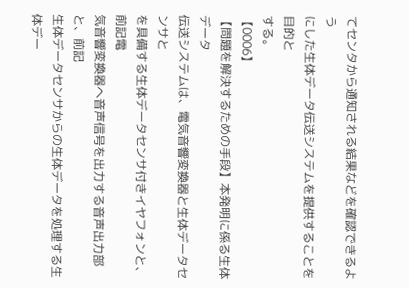てセンタから通知される結果などを確認できるよう
にした生体データ伝送システムを提供することを目的と
する。
【0006】
【問題を解決するための手段】本発明に係る生体データ
伝送システムは、電気音響変換器と生体データセンサと
を具備する生体データセンサ付きイヤフォンと、前記電
気音響変換器へ音声信号を出力する音声出力部と、前記
生体データセンサからの生体データを処理する生体デー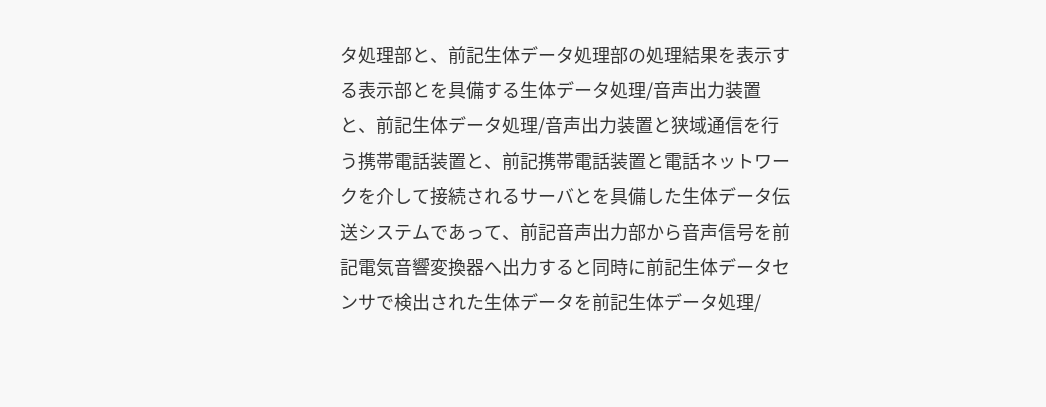タ処理部と、前記生体データ処理部の処理結果を表示す
る表示部とを具備する生体データ処理/音声出力装置
と、前記生体データ処理/音声出力装置と狭域通信を行
う携帯電話装置と、前記携帯電話装置と電話ネットワー
クを介して接続されるサーバとを具備した生体データ伝
送システムであって、前記音声出力部から音声信号を前
記電気音響変換器へ出力すると同時に前記生体データセ
ンサで検出された生体データを前記生体データ処理/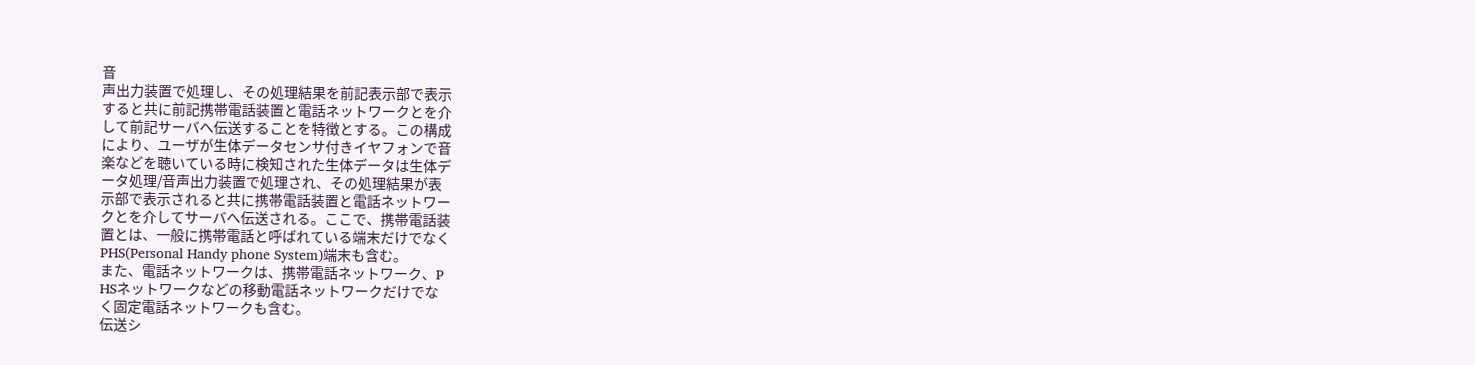音
声出力装置で処理し、その処理結果を前記表示部で表示
すると共に前記携帯電話装置と電話ネットワークとを介
して前記サーバへ伝送することを特徴とする。この構成
により、ユーザが生体データセンサ付きイヤフォンで音
楽などを聴いている時に検知された生体データは生体デ
ータ処理/音声出力装置で処理され、その処理結果が表
示部で表示されると共に携帯電話装置と電話ネットワー
クとを介してサーバへ伝送される。ここで、携帯電話装
置とは、一般に携帯電話と呼ばれている端末だけでなく
PHS(Personal Handy phone System)端末も含む。
また、電話ネットワークは、携帯電話ネットワーク、P
HSネットワークなどの移動電話ネットワークだけでな
く固定電話ネットワークも含む。
伝送シ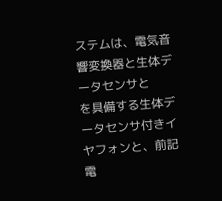ステムは、電気音響変換器と生体データセンサと
を具備する生体データセンサ付きイヤフォンと、前記電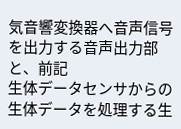気音響変換器へ音声信号を出力する音声出力部と、前記
生体データセンサからの生体データを処理する生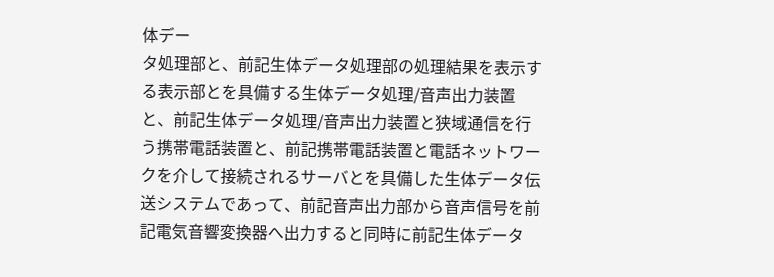体デー
タ処理部と、前記生体データ処理部の処理結果を表示す
る表示部とを具備する生体データ処理/音声出力装置
と、前記生体データ処理/音声出力装置と狭域通信を行
う携帯電話装置と、前記携帯電話装置と電話ネットワー
クを介して接続されるサーバとを具備した生体データ伝
送システムであって、前記音声出力部から音声信号を前
記電気音響変換器へ出力すると同時に前記生体データ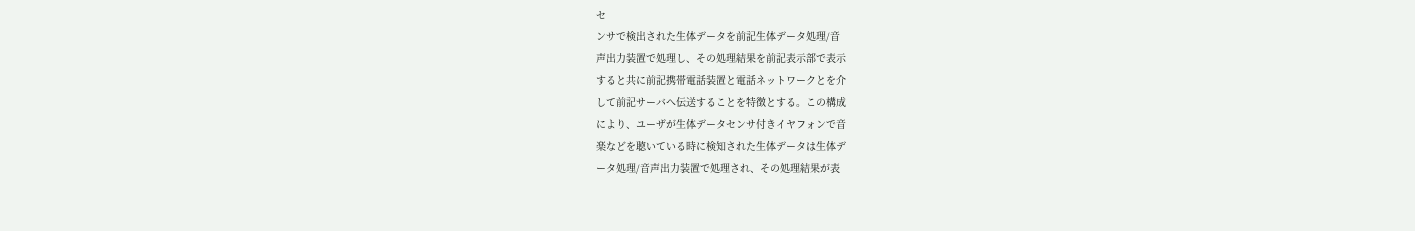セ
ンサで検出された生体データを前記生体データ処理/音
声出力装置で処理し、その処理結果を前記表示部で表示
すると共に前記携帯電話装置と電話ネットワークとを介
して前記サーバへ伝送することを特徴とする。この構成
により、ユーザが生体データセンサ付きイヤフォンで音
楽などを聴いている時に検知された生体データは生体デ
ータ処理/音声出力装置で処理され、その処理結果が表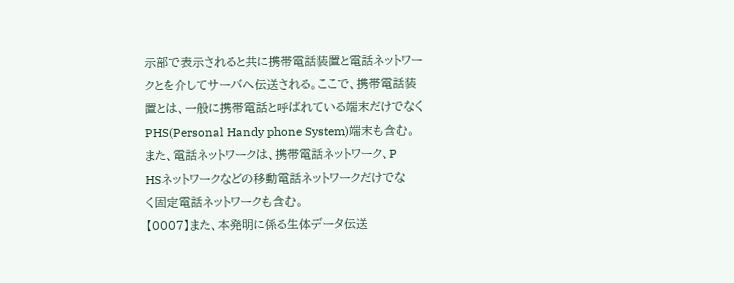示部で表示されると共に携帯電話装置と電話ネットワー
クとを介してサーバへ伝送される。ここで、携帯電話装
置とは、一般に携帯電話と呼ばれている端末だけでなく
PHS(Personal Handy phone System)端末も含む。
また、電話ネットワークは、携帯電話ネットワーク、P
HSネットワークなどの移動電話ネットワークだけでな
く固定電話ネットワークも含む。
【0007】また、本発明に係る生体データ伝送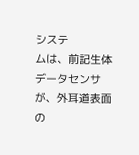システ
ムは、前記生体データセンサが、外耳道表面の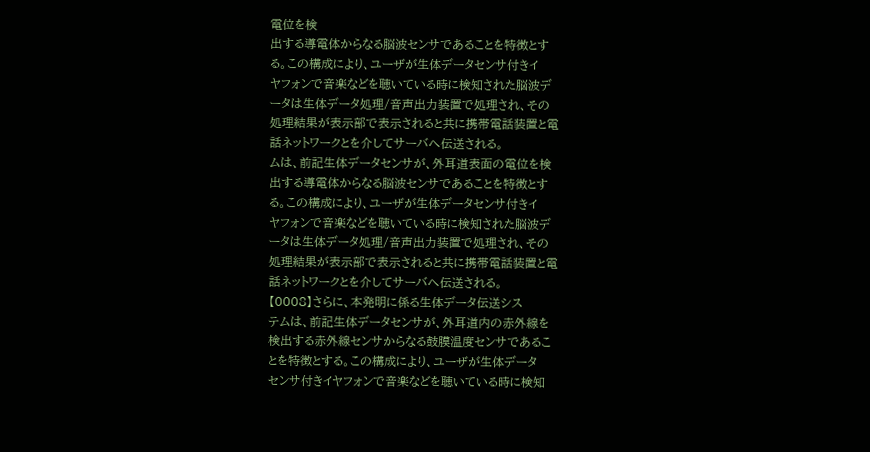電位を検
出する導電体からなる脳波センサであることを特徴とす
る。この構成により、ユーザが生体データセンサ付きイ
ヤフォンで音楽などを聴いている時に検知された脳波デ
ータは生体データ処理/音声出力装置で処理され、その
処理結果が表示部で表示されると共に携帯電話装置と電
話ネットワークとを介してサーバへ伝送される。
ムは、前記生体データセンサが、外耳道表面の電位を検
出する導電体からなる脳波センサであることを特徴とす
る。この構成により、ユーザが生体データセンサ付きイ
ヤフォンで音楽などを聴いている時に検知された脳波デ
ータは生体データ処理/音声出力装置で処理され、その
処理結果が表示部で表示されると共に携帯電話装置と電
話ネットワークとを介してサーバへ伝送される。
【0008】さらに、本発明に係る生体データ伝送シス
テムは、前記生体データセンサが、外耳道内の赤外線を
検出する赤外線センサからなる鼓膜温度センサであるこ
とを特徴とする。この構成により、ユーザが生体データ
センサ付きイヤフォンで音楽などを聴いている時に検知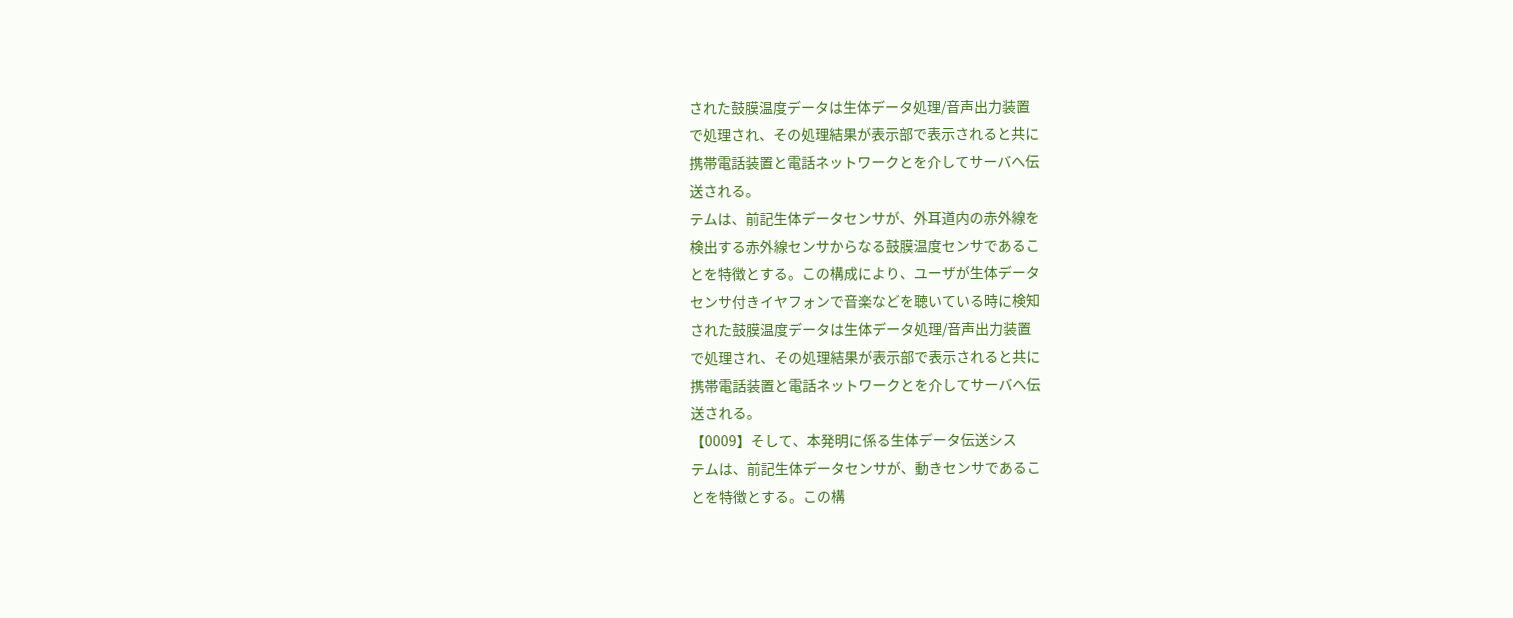された鼓膜温度データは生体データ処理/音声出力装置
で処理され、その処理結果が表示部で表示されると共に
携帯電話装置と電話ネットワークとを介してサーバへ伝
送される。
テムは、前記生体データセンサが、外耳道内の赤外線を
検出する赤外線センサからなる鼓膜温度センサであるこ
とを特徴とする。この構成により、ユーザが生体データ
センサ付きイヤフォンで音楽などを聴いている時に検知
された鼓膜温度データは生体データ処理/音声出力装置
で処理され、その処理結果が表示部で表示されると共に
携帯電話装置と電話ネットワークとを介してサーバへ伝
送される。
【0009】そして、本発明に係る生体データ伝送シス
テムは、前記生体データセンサが、動きセンサであるこ
とを特徴とする。この構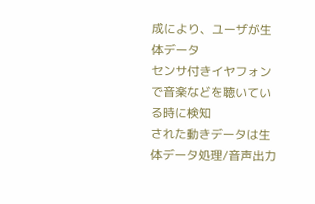成により、ユーザが生体データ
センサ付きイヤフォンで音楽などを聴いている時に検知
された動きデータは生体データ処理/音声出力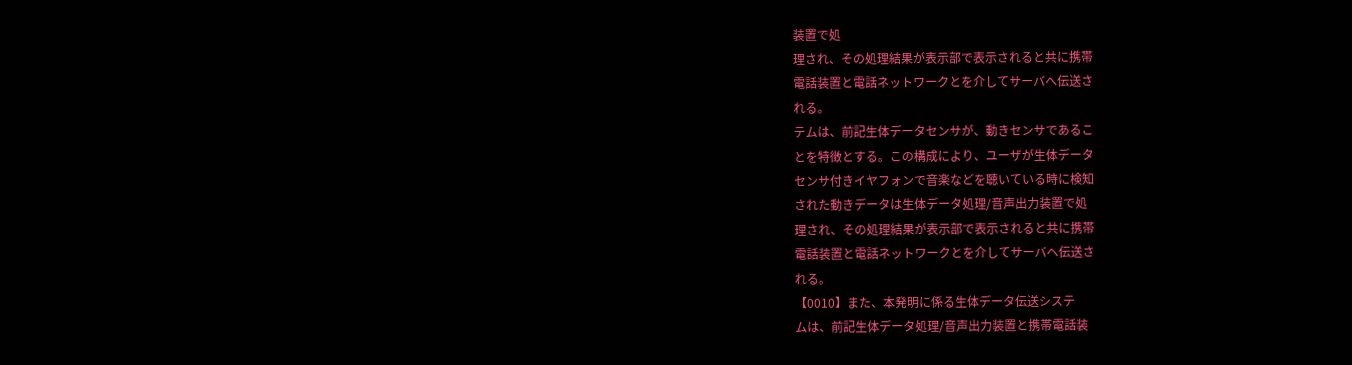装置で処
理され、その処理結果が表示部で表示されると共に携帯
電話装置と電話ネットワークとを介してサーバへ伝送さ
れる。
テムは、前記生体データセンサが、動きセンサであるこ
とを特徴とする。この構成により、ユーザが生体データ
センサ付きイヤフォンで音楽などを聴いている時に検知
された動きデータは生体データ処理/音声出力装置で処
理され、その処理結果が表示部で表示されると共に携帯
電話装置と電話ネットワークとを介してサーバへ伝送さ
れる。
【0010】また、本発明に係る生体データ伝送システ
ムは、前記生体データ処理/音声出力装置と携帯電話装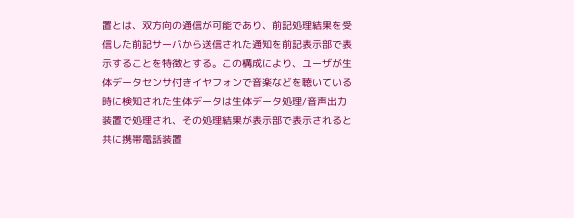置とは、双方向の通信が可能であり、前記処理結果を受
信した前記サーバから送信された通知を前記表示部で表
示することを特徴とする。この構成により、ユーザが生
体データセンサ付きイヤフォンで音楽などを聴いている
時に検知された生体データは生体データ処理/音声出力
装置で処理され、その処理結果が表示部で表示されると
共に携帯電話装置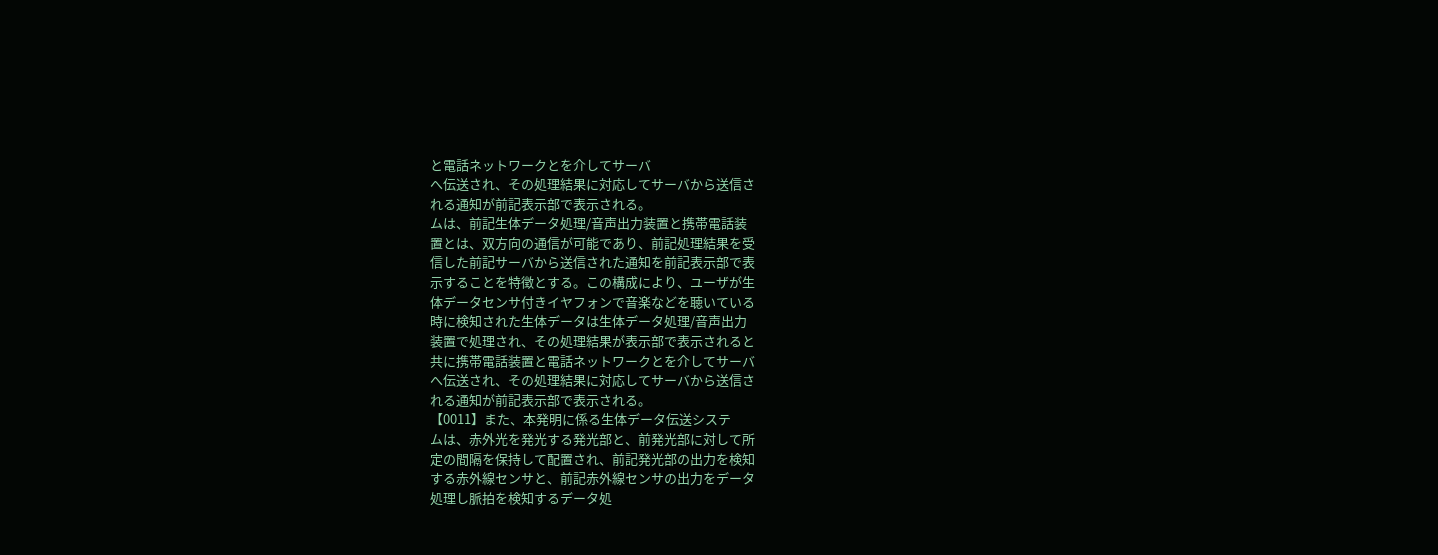と電話ネットワークとを介してサーバ
へ伝送され、その処理結果に対応してサーバから送信さ
れる通知が前記表示部で表示される。
ムは、前記生体データ処理/音声出力装置と携帯電話装
置とは、双方向の通信が可能であり、前記処理結果を受
信した前記サーバから送信された通知を前記表示部で表
示することを特徴とする。この構成により、ユーザが生
体データセンサ付きイヤフォンで音楽などを聴いている
時に検知された生体データは生体データ処理/音声出力
装置で処理され、その処理結果が表示部で表示されると
共に携帯電話装置と電話ネットワークとを介してサーバ
へ伝送され、その処理結果に対応してサーバから送信さ
れる通知が前記表示部で表示される。
【0011】また、本発明に係る生体データ伝送システ
ムは、赤外光を発光する発光部と、前発光部に対して所
定の間隔を保持して配置され、前記発光部の出力を検知
する赤外線センサと、前記赤外線センサの出力をデータ
処理し脈拍を検知するデータ処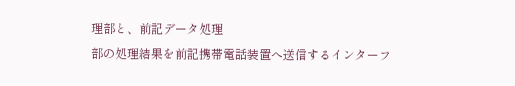理部と、前記データ処理
部の処理結果を前記携帯電話装置へ送信するインターフ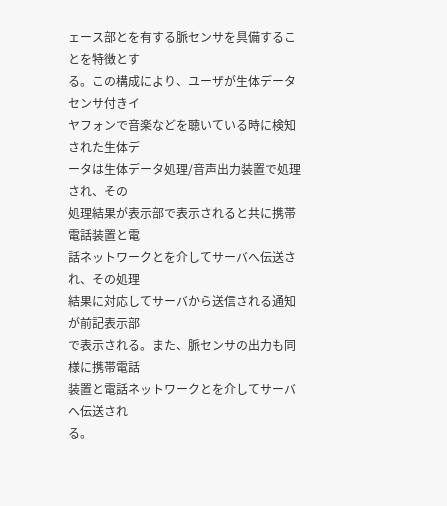ェース部とを有する脈センサを具備することを特徴とす
る。この構成により、ユーザが生体データセンサ付きイ
ヤフォンで音楽などを聴いている時に検知された生体デ
ータは生体データ処理/音声出力装置で処理され、その
処理結果が表示部で表示されると共に携帯電話装置と電
話ネットワークとを介してサーバへ伝送され、その処理
結果に対応してサーバから送信される通知が前記表示部
で表示される。また、脈センサの出力も同様に携帯電話
装置と電話ネットワークとを介してサーバへ伝送され
る。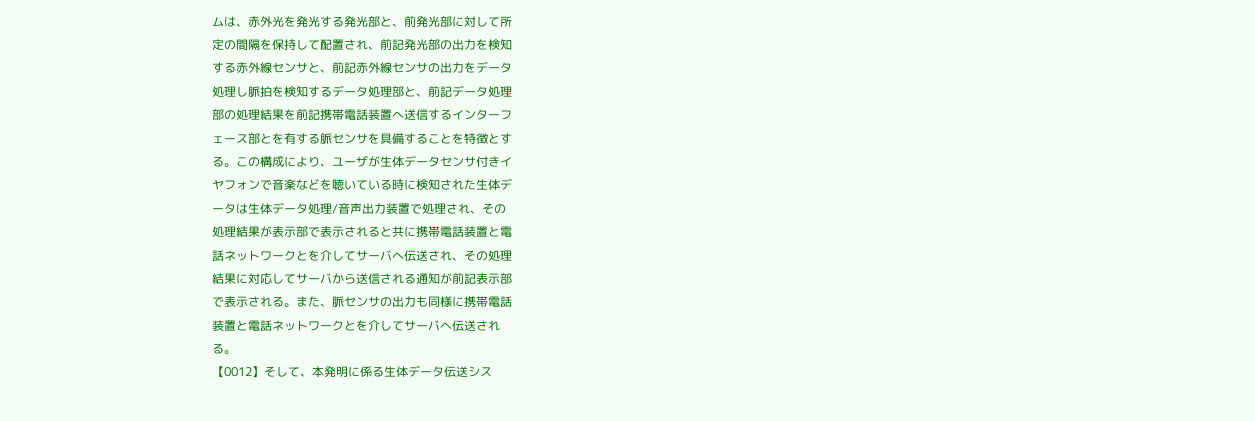ムは、赤外光を発光する発光部と、前発光部に対して所
定の間隔を保持して配置され、前記発光部の出力を検知
する赤外線センサと、前記赤外線センサの出力をデータ
処理し脈拍を検知するデータ処理部と、前記データ処理
部の処理結果を前記携帯電話装置へ送信するインターフ
ェース部とを有する脈センサを具備することを特徴とす
る。この構成により、ユーザが生体データセンサ付きイ
ヤフォンで音楽などを聴いている時に検知された生体デ
ータは生体データ処理/音声出力装置で処理され、その
処理結果が表示部で表示されると共に携帯電話装置と電
話ネットワークとを介してサーバへ伝送され、その処理
結果に対応してサーバから送信される通知が前記表示部
で表示される。また、脈センサの出力も同様に携帯電話
装置と電話ネットワークとを介してサーバへ伝送され
る。
【0012】そして、本発明に係る生体データ伝送シス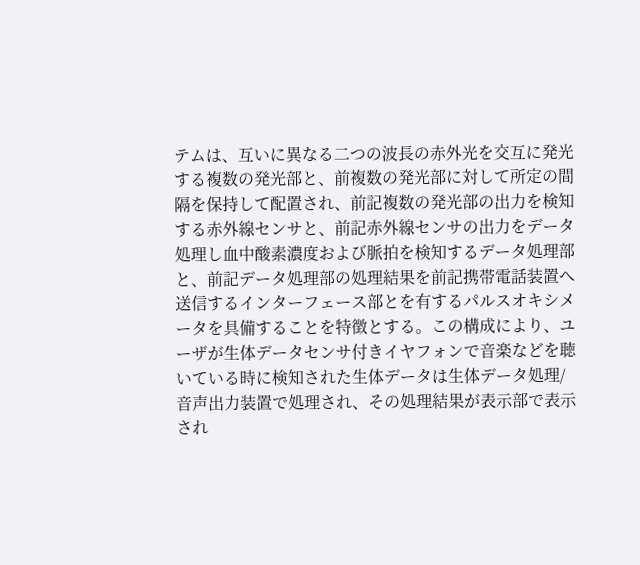テムは、互いに異なる二つの波長の赤外光を交互に発光
する複数の発光部と、前複数の発光部に対して所定の間
隔を保持して配置され、前記複数の発光部の出力を検知
する赤外線センサと、前記赤外線センサの出力をデータ
処理し血中酸素濃度および脈拍を検知するデータ処理部
と、前記データ処理部の処理結果を前記携帯電話装置へ
送信するインターフェース部とを有するパルスオキシメ
ータを具備することを特徴とする。この構成により、ユ
ーザが生体データセンサ付きイヤフォンで音楽などを聴
いている時に検知された生体データは生体データ処理/
音声出力装置で処理され、その処理結果が表示部で表示
され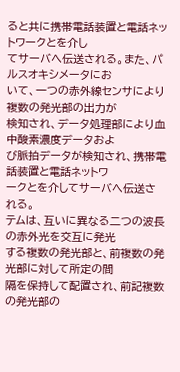ると共に携帯電話装置と電話ネットワークとを介し
てサーバへ伝送される。また、パルスオキシメータにお
いて、一つの赤外線センサにより複数の発光部の出力が
検知され、データ処理部により血中酸素濃度データおよ
び脈拍データが検知され、携帯電話装置と電話ネットワ
ークとを介してサーバへ伝送される。
テムは、互いに異なる二つの波長の赤外光を交互に発光
する複数の発光部と、前複数の発光部に対して所定の間
隔を保持して配置され、前記複数の発光部の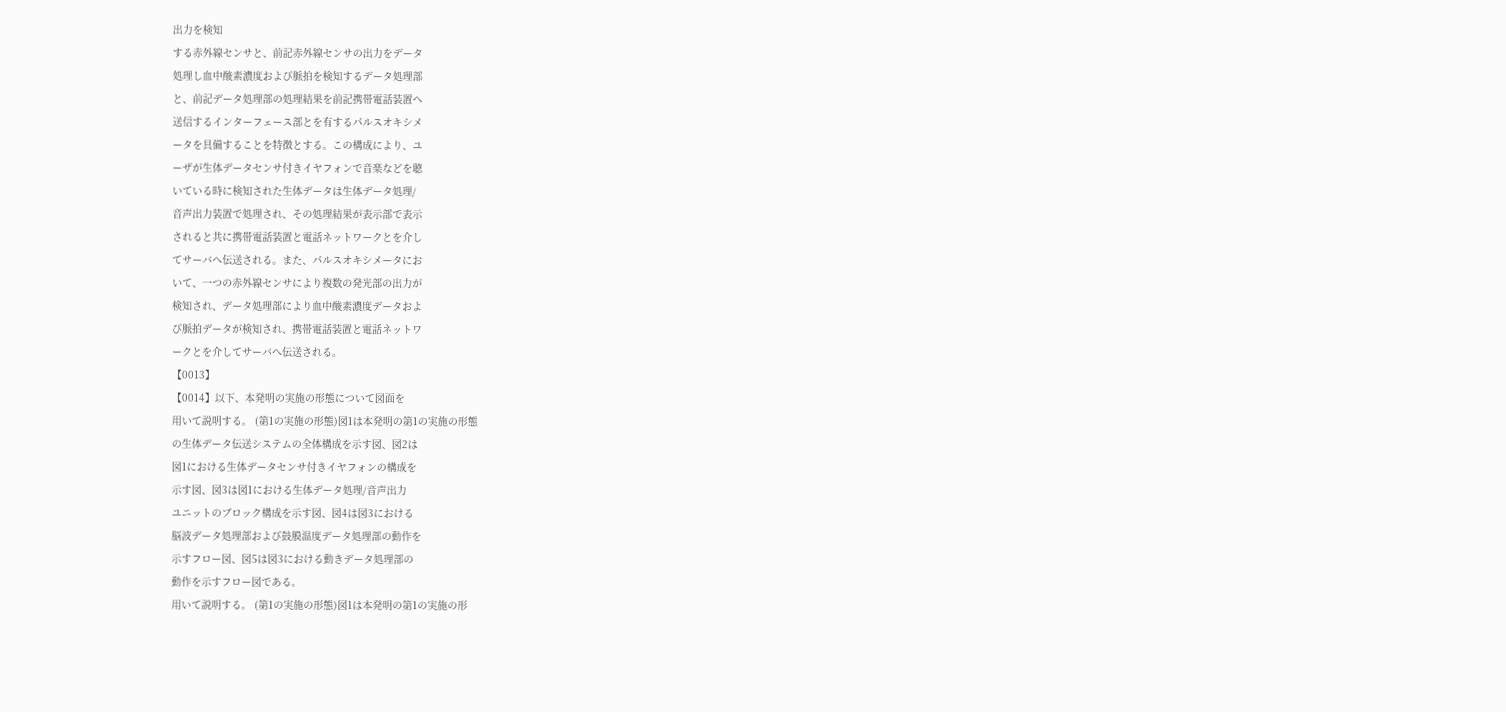出力を検知
する赤外線センサと、前記赤外線センサの出力をデータ
処理し血中酸素濃度および脈拍を検知するデータ処理部
と、前記データ処理部の処理結果を前記携帯電話装置へ
送信するインターフェース部とを有するパルスオキシメ
ータを具備することを特徴とする。この構成により、ユ
ーザが生体データセンサ付きイヤフォンで音楽などを聴
いている時に検知された生体データは生体データ処理/
音声出力装置で処理され、その処理結果が表示部で表示
されると共に携帯電話装置と電話ネットワークとを介し
てサーバへ伝送される。また、パルスオキシメータにお
いて、一つの赤外線センサにより複数の発光部の出力が
検知され、データ処理部により血中酸素濃度データおよ
び脈拍データが検知され、携帯電話装置と電話ネットワ
ークとを介してサーバへ伝送される。
【0013】
【0014】以下、本発明の実施の形態について図面を
用いて説明する。 (第1の実施の形態)図1は本発明の第1の実施の形態
の生体データ伝送システムの全体構成を示す図、図2は
図1における生体データセンサ付きイヤフォンの構成を
示す図、図3は図1における生体データ処理/音声出力
ユニットのブロック構成を示す図、図4は図3における
脳波データ処理部および鼓膜温度データ処理部の動作を
示すフロー図、図5は図3における動きデータ処理部の
動作を示すフロー図である。
用いて説明する。 (第1の実施の形態)図1は本発明の第1の実施の形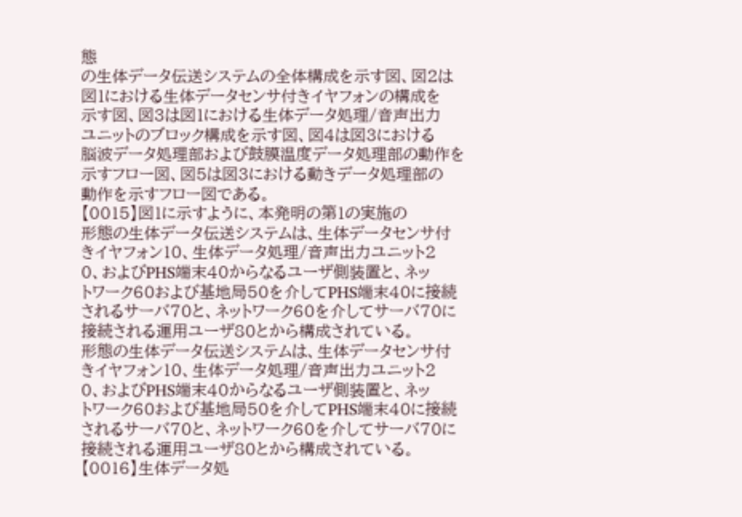態
の生体データ伝送システムの全体構成を示す図、図2は
図1における生体データセンサ付きイヤフォンの構成を
示す図、図3は図1における生体データ処理/音声出力
ユニットのブロック構成を示す図、図4は図3における
脳波データ処理部および鼓膜温度データ処理部の動作を
示すフロー図、図5は図3における動きデータ処理部の
動作を示すフロー図である。
【0015】図1に示すように、本発明の第1の実施の
形態の生体データ伝送システムは、生体データセンサ付
きイヤフォン10、生体データ処理/音声出力ユニット2
0、およびPHS端末40からなるユーザ側装置と、ネッ
トワーク60および基地局50を介してPHS端末40に接続
されるサーバ70と、ネットワーク60を介してサーバ70に
接続される運用ユーザ80とから構成されている。
形態の生体データ伝送システムは、生体データセンサ付
きイヤフォン10、生体データ処理/音声出力ユニット2
0、およびPHS端末40からなるユーザ側装置と、ネッ
トワーク60および基地局50を介してPHS端末40に接続
されるサーバ70と、ネットワーク60を介してサーバ70に
接続される運用ユーザ80とから構成されている。
【0016】生体データ処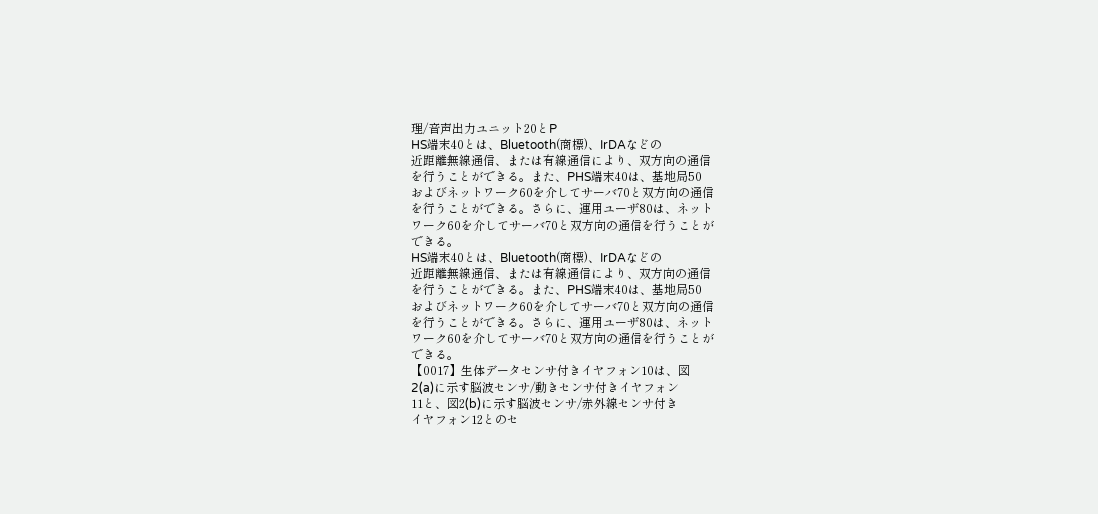理/音声出力ユニット20とP
HS端末40とは、Bluetooth(商標)、IrDAなどの
近距離無線通信、または有線通信により、双方向の通信
を行うことができる。また、PHS端末40は、基地局50
およびネットワーク60を介してサーバ70と双方向の通信
を行うことができる。さらに、運用ユーザ80は、ネット
ワーク60を介してサーバ70と双方向の通信を行うことが
できる。
HS端末40とは、Bluetooth(商標)、IrDAなどの
近距離無線通信、または有線通信により、双方向の通信
を行うことができる。また、PHS端末40は、基地局50
およびネットワーク60を介してサーバ70と双方向の通信
を行うことができる。さらに、運用ユーザ80は、ネット
ワーク60を介してサーバ70と双方向の通信を行うことが
できる。
【0017】生体データセンサ付きイヤフォン10は、図
2(a)に示す脳波センサ/動きセンサ付きイヤフォン
11と、図2(b)に示す脳波センサ/赤外線センサ付き
イヤフォン12とのセ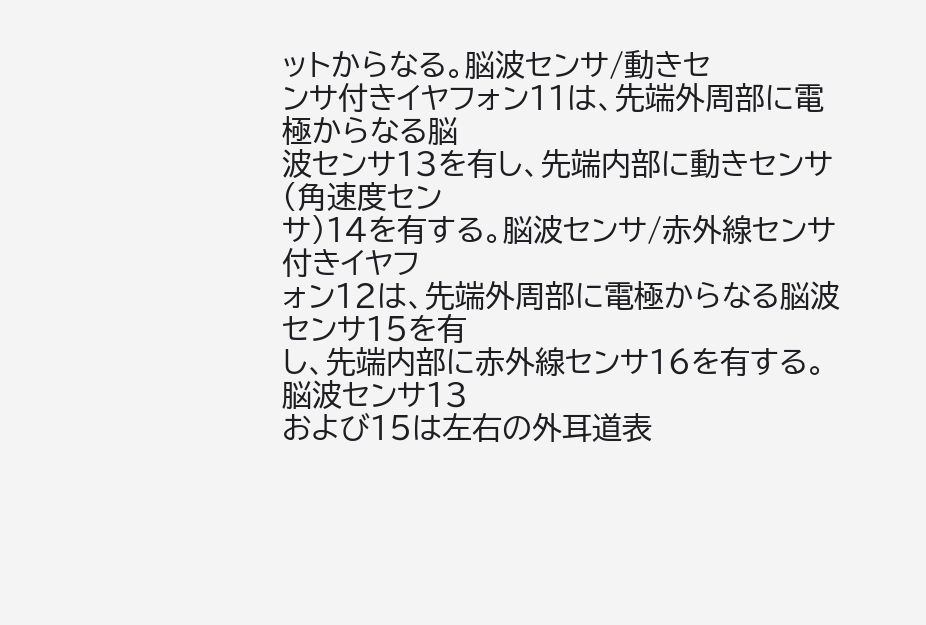ットからなる。脳波センサ/動きセ
ンサ付きイヤフォン11は、先端外周部に電極からなる脳
波センサ13を有し、先端内部に動きセンサ(角速度セン
サ)14を有する。脳波センサ/赤外線センサ付きイヤフ
ォン12は、先端外周部に電極からなる脳波センサ15を有
し、先端内部に赤外線センサ16を有する。脳波センサ13
および15は左右の外耳道表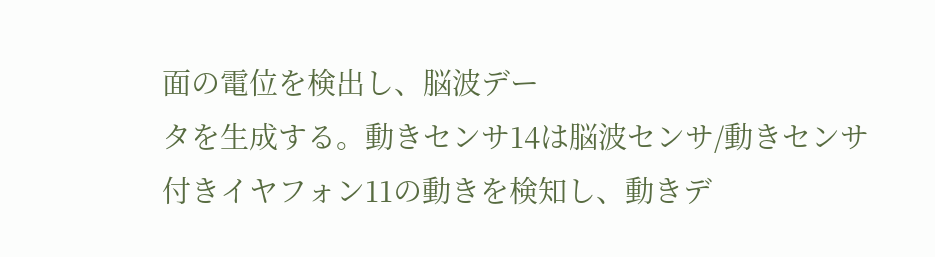面の電位を検出し、脳波デー
タを生成する。動きセンサ14は脳波センサ/動きセンサ
付きイヤフォン11の動きを検知し、動きデ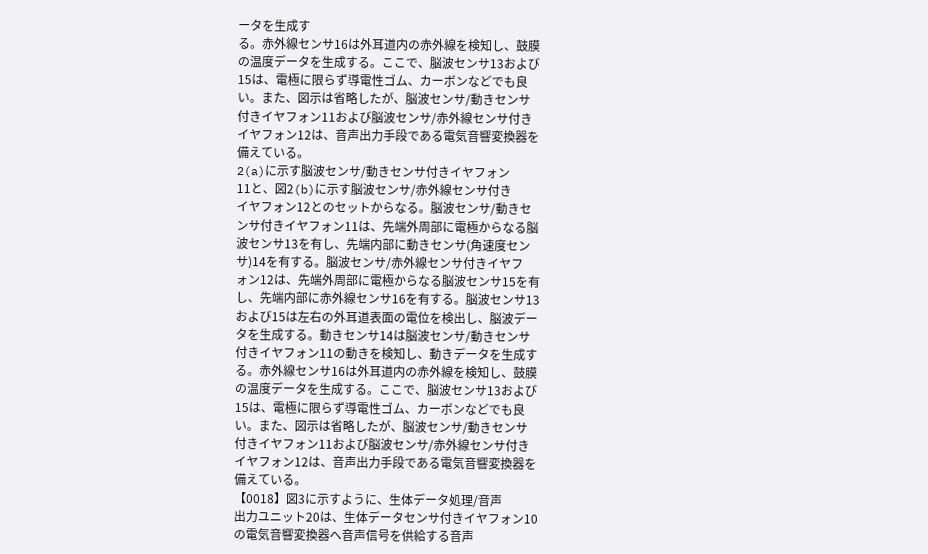ータを生成す
る。赤外線センサ16は外耳道内の赤外線を検知し、鼓膜
の温度データを生成する。ここで、脳波センサ13および
15は、電極に限らず導電性ゴム、カーボンなどでも良
い。また、図示は省略したが、脳波センサ/動きセンサ
付きイヤフォン11および脳波センサ/赤外線センサ付き
イヤフォン12は、音声出力手段である電気音響変換器を
備えている。
2(a)に示す脳波センサ/動きセンサ付きイヤフォン
11と、図2(b)に示す脳波センサ/赤外線センサ付き
イヤフォン12とのセットからなる。脳波センサ/動きセ
ンサ付きイヤフォン11は、先端外周部に電極からなる脳
波センサ13を有し、先端内部に動きセンサ(角速度セン
サ)14を有する。脳波センサ/赤外線センサ付きイヤフ
ォン12は、先端外周部に電極からなる脳波センサ15を有
し、先端内部に赤外線センサ16を有する。脳波センサ13
および15は左右の外耳道表面の電位を検出し、脳波デー
タを生成する。動きセンサ14は脳波センサ/動きセンサ
付きイヤフォン11の動きを検知し、動きデータを生成す
る。赤外線センサ16は外耳道内の赤外線を検知し、鼓膜
の温度データを生成する。ここで、脳波センサ13および
15は、電極に限らず導電性ゴム、カーボンなどでも良
い。また、図示は省略したが、脳波センサ/動きセンサ
付きイヤフォン11および脳波センサ/赤外線センサ付き
イヤフォン12は、音声出力手段である電気音響変換器を
備えている。
【0018】図3に示すように、生体データ処理/音声
出力ユニット20は、生体データセンサ付きイヤフォン10
の電気音響変換器へ音声信号を供給する音声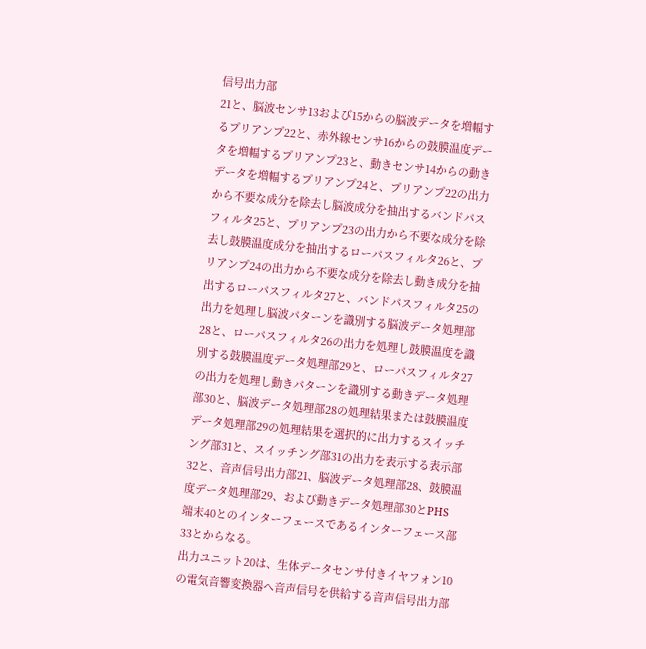信号出力部
21と、脳波センサ13および15からの脳波データを増幅す
るプリアンプ22と、赤外線センサ16からの鼓膜温度デー
タを増幅するプリアンプ23と、動きセンサ14からの動き
データを増幅するプリアンプ24と、プリアンプ22の出力
から不要な成分を除去し脳波成分を抽出するバンドパス
フィルタ25と、プリアンプ23の出力から不要な成分を除
去し鼓膜温度成分を抽出するローパスフィルタ26と、プ
リアンプ24の出力から不要な成分を除去し動き成分を抽
出するローパスフィルタ27と、バンドパスフィルタ25の
出力を処理し脳波パターンを識別する脳波データ処理部
28と、ローパスフィルタ26の出力を処理し鼓膜温度を識
別する鼓膜温度データ処理部29と、ローパスフィルタ27
の出力を処理し動きパターンを識別する動きデータ処理
部30と、脳波データ処理部28の処理結果または鼓膜温度
データ処理部29の処理結果を選択的に出力するスイッチ
ング部31と、スイッチング部31の出力を表示する表示部
32と、音声信号出力部21、脳波データ処理部28、鼓膜温
度データ処理部29、および動きデータ処理部30とPHS
端末40とのインターフェースであるインターフェース部
33とからなる。
出力ユニット20は、生体データセンサ付きイヤフォン10
の電気音響変換器へ音声信号を供給する音声信号出力部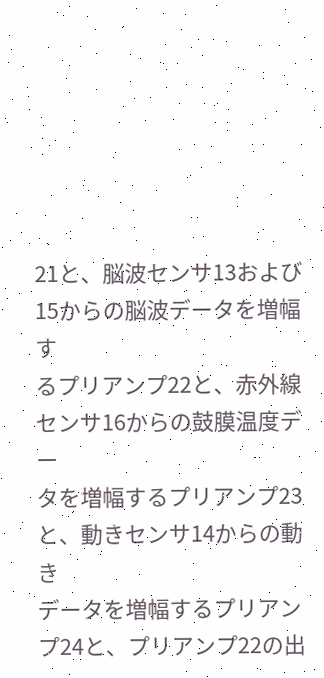21と、脳波センサ13および15からの脳波データを増幅す
るプリアンプ22と、赤外線センサ16からの鼓膜温度デー
タを増幅するプリアンプ23と、動きセンサ14からの動き
データを増幅するプリアンプ24と、プリアンプ22の出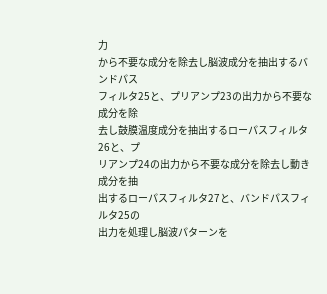力
から不要な成分を除去し脳波成分を抽出するバンドパス
フィルタ25と、プリアンプ23の出力から不要な成分を除
去し鼓膜温度成分を抽出するローパスフィルタ26と、プ
リアンプ24の出力から不要な成分を除去し動き成分を抽
出するローパスフィルタ27と、バンドパスフィルタ25の
出力を処理し脳波パターンを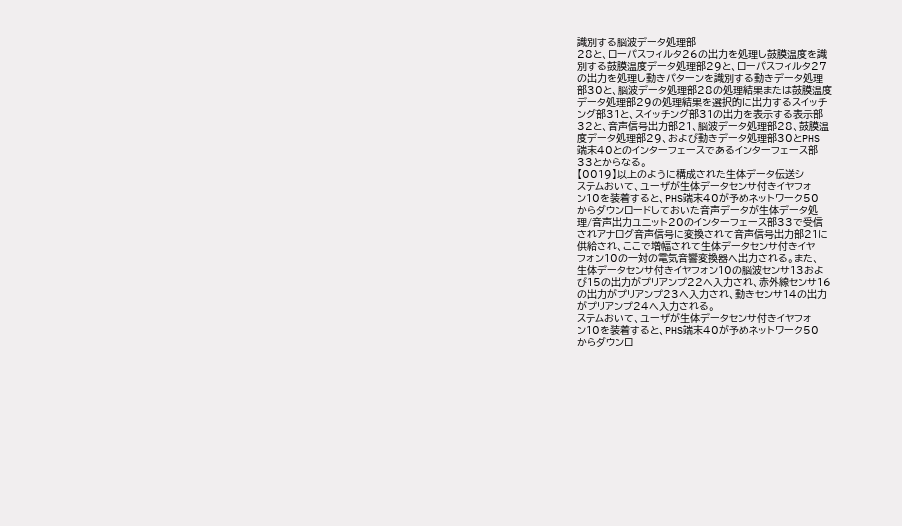識別する脳波データ処理部
28と、ローパスフィルタ26の出力を処理し鼓膜温度を識
別する鼓膜温度データ処理部29と、ローパスフィルタ27
の出力を処理し動きパターンを識別する動きデータ処理
部30と、脳波データ処理部28の処理結果または鼓膜温度
データ処理部29の処理結果を選択的に出力するスイッチ
ング部31と、スイッチング部31の出力を表示する表示部
32と、音声信号出力部21、脳波データ処理部28、鼓膜温
度データ処理部29、および動きデータ処理部30とPHS
端末40とのインターフェースであるインターフェース部
33とからなる。
【0019】以上のように構成された生体データ伝送シ
ステムおいて、ユーザが生体データセンサ付きイヤフォ
ン10を装着すると、PHS端末40が予めネットワーク50
からダウンロードしておいた音声データが生体データ処
理/音声出力ユニット20のインターフェース部33で受信
されアナログ音声信号に変換されて音声信号出力部21に
供給され、ここで増幅されて生体データセンサ付きイヤ
フォン10の一対の電気音響変換器へ出力される。また、
生体データセンサ付きイヤフォン10の脳波センサ13およ
び15の出力がプリアンプ22へ入力され、赤外線センサ16
の出力がプリアンプ23へ入力され、動きセンサ14の出力
がプリアンプ24へ入力される。
ステムおいて、ユーザが生体データセンサ付きイヤフォ
ン10を装着すると、PHS端末40が予めネットワーク50
からダウンロ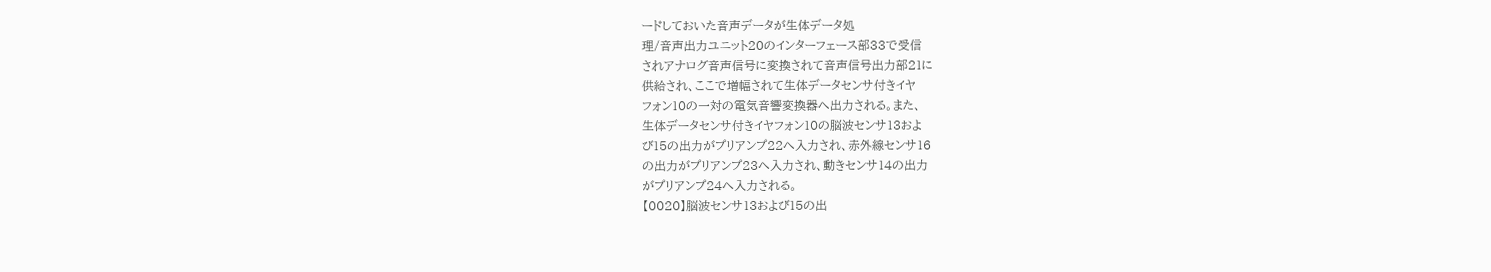ードしておいた音声データが生体データ処
理/音声出力ユニット20のインターフェース部33で受信
されアナログ音声信号に変換されて音声信号出力部21に
供給され、ここで増幅されて生体データセンサ付きイヤ
フォン10の一対の電気音響変換器へ出力される。また、
生体データセンサ付きイヤフォン10の脳波センサ13およ
び15の出力がプリアンプ22へ入力され、赤外線センサ16
の出力がプリアンプ23へ入力され、動きセンサ14の出力
がプリアンプ24へ入力される。
【0020】脳波センサ13および15の出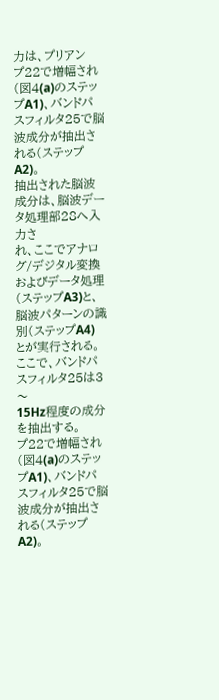力は、プリアン
プ22で増幅され(図4(a)のステップA1)、バンドパ
スフィルタ25で脳波成分が抽出される(ステップA2)。
抽出された脳波成分は、脳波データ処理部28へ入力さ
れ、ここでアナログ/デジタル変換およびデータ処理
(ステップA3)と、脳波パターンの識別(ステップA4)
とが実行される。ここで、バンドパスフィルタ25は3〜
15Hz程度の成分を抽出する。
プ22で増幅され(図4(a)のステップA1)、バンドパ
スフィルタ25で脳波成分が抽出される(ステップA2)。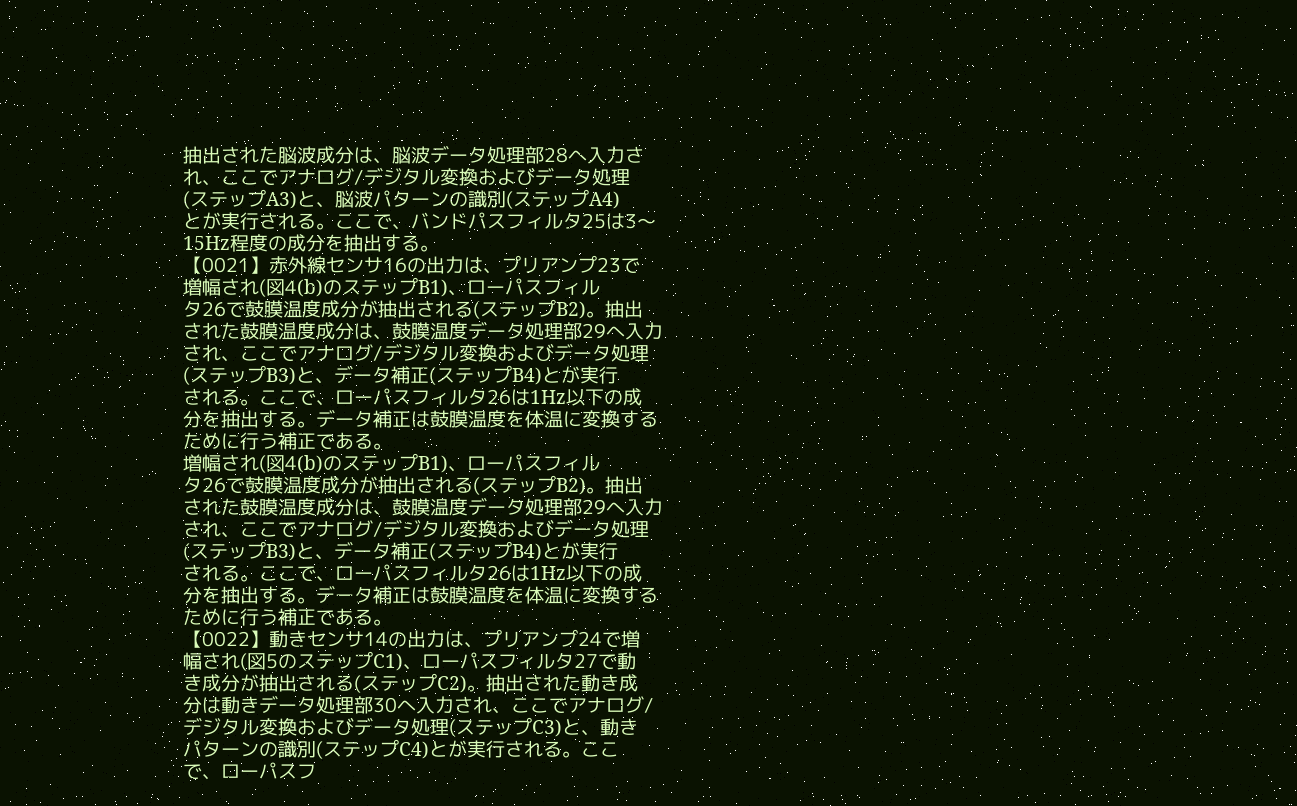抽出された脳波成分は、脳波データ処理部28へ入力さ
れ、ここでアナログ/デジタル変換およびデータ処理
(ステップA3)と、脳波パターンの識別(ステップA4)
とが実行される。ここで、バンドパスフィルタ25は3〜
15Hz程度の成分を抽出する。
【0021】赤外線センサ16の出力は、プリアンプ23で
増幅され(図4(b)のステップB1)、ローパスフィル
タ26で鼓膜温度成分が抽出される(ステップB2)。抽出
された鼓膜温度成分は、鼓膜温度データ処理部29へ入力
され、ここでアナログ/デジタル変換およびデータ処理
(ステップB3)と、データ補正(ステップB4)とが実行
される。ここで、ローパスフィルタ26は1Hz以下の成
分を抽出する。データ補正は鼓膜温度を体温に変換する
ために行う補正である。
増幅され(図4(b)のステップB1)、ローパスフィル
タ26で鼓膜温度成分が抽出される(ステップB2)。抽出
された鼓膜温度成分は、鼓膜温度データ処理部29へ入力
され、ここでアナログ/デジタル変換およびデータ処理
(ステップB3)と、データ補正(ステップB4)とが実行
される。ここで、ローパスフィルタ26は1Hz以下の成
分を抽出する。データ補正は鼓膜温度を体温に変換する
ために行う補正である。
【0022】動きセンサ14の出力は、プリアンプ24で増
幅され(図5のステップC1)、ローパスフィルタ27で動
き成分が抽出される(ステップC2)。抽出された動き成
分は動きデータ処理部30へ入力され、ここでアナログ/
デジタル変換およびデータ処理(ステップC3)と、動き
パターンの識別(ステップC4)とが実行される。ここ
で、ローパスフ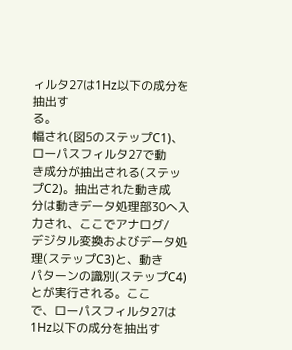ィルタ27は1Hz以下の成分を抽出す
る。
幅され(図5のステップC1)、ローパスフィルタ27で動
き成分が抽出される(ステップC2)。抽出された動き成
分は動きデータ処理部30へ入力され、ここでアナログ/
デジタル変換およびデータ処理(ステップC3)と、動き
パターンの識別(ステップC4)とが実行される。ここ
で、ローパスフィルタ27は1Hz以下の成分を抽出す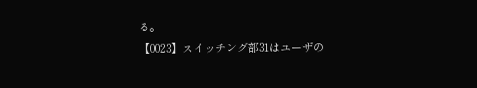る。
【0023】スイッチング部31はユーザの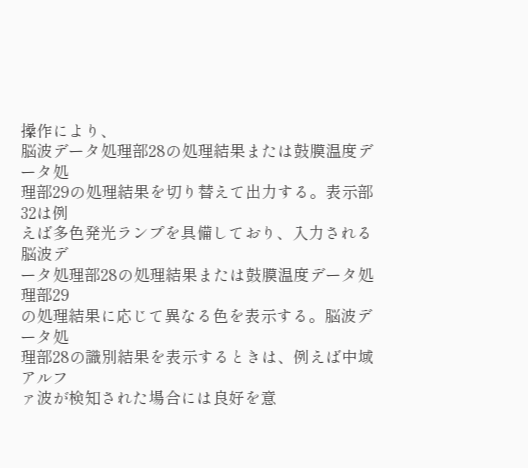操作により、
脳波データ処理部28の処理結果または鼓膜温度データ処
理部29の処理結果を切り替えて出力する。表示部32は例
えば多色発光ランプを具備しており、入力される脳波デ
ータ処理部28の処理結果または鼓膜温度データ処理部29
の処理結果に応じて異なる色を表示する。脳波データ処
理部28の識別結果を表示するときは、例えば中域アルフ
ァ波が検知された場合には良好を意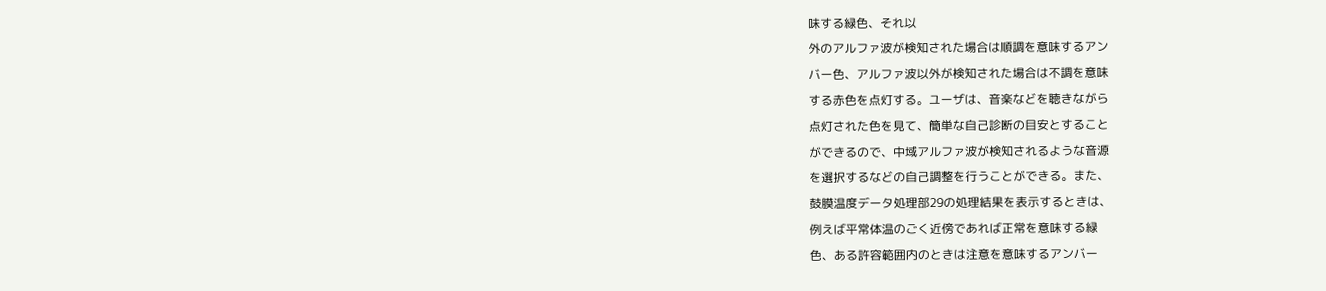味する緑色、それ以
外のアルファ波が検知された場合は順調を意味するアン
バー色、アルファ波以外が検知された場合は不調を意味
する赤色を点灯する。ユーザは、音楽などを聴きながら
点灯された色を見て、簡単な自己診断の目安とすること
ができるので、中域アルファ波が検知されるような音源
を選択するなどの自己調整を行うことができる。また、
鼓膜温度データ処理部29の処理結果を表示するときは、
例えば平常体温のごく近傍であれば正常を意味する緑
色、ある許容範囲内のときは注意を意味するアンバー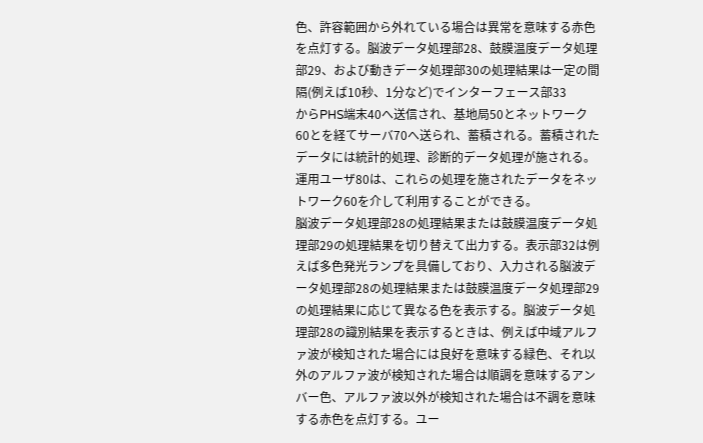色、許容範囲から外れている場合は異常を意味する赤色
を点灯する。脳波データ処理部28、鼓膜温度データ処理
部29、および動きデータ処理部30の処理結果は一定の間
隔(例えば10秒、1分など)でインターフェース部33
からPHS端末40へ送信され、基地局50とネットワーク
60とを経てサーバ70へ送られ、蓄積される。蓄積された
データには統計的処理、診断的データ処理が施される。
運用ユーザ80は、これらの処理を施されたデータをネッ
トワーク60を介して利用することができる。
脳波データ処理部28の処理結果または鼓膜温度データ処
理部29の処理結果を切り替えて出力する。表示部32は例
えば多色発光ランプを具備しており、入力される脳波デ
ータ処理部28の処理結果または鼓膜温度データ処理部29
の処理結果に応じて異なる色を表示する。脳波データ処
理部28の識別結果を表示するときは、例えば中域アルフ
ァ波が検知された場合には良好を意味する緑色、それ以
外のアルファ波が検知された場合は順調を意味するアン
バー色、アルファ波以外が検知された場合は不調を意味
する赤色を点灯する。ユー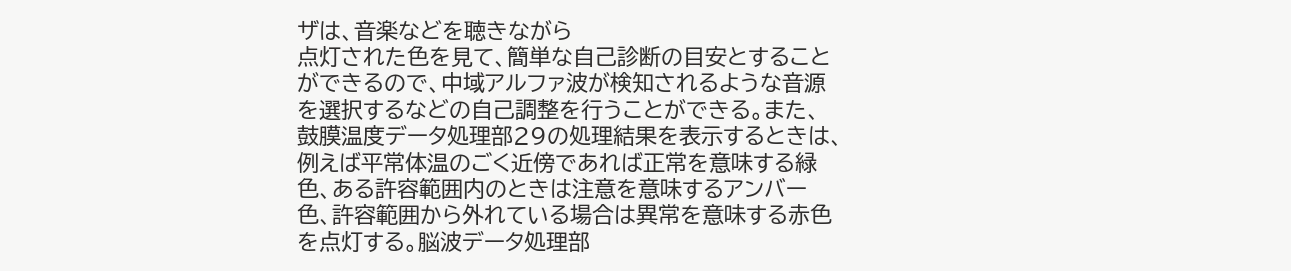ザは、音楽などを聴きながら
点灯された色を見て、簡単な自己診断の目安とすること
ができるので、中域アルファ波が検知されるような音源
を選択するなどの自己調整を行うことができる。また、
鼓膜温度データ処理部29の処理結果を表示するときは、
例えば平常体温のごく近傍であれば正常を意味する緑
色、ある許容範囲内のときは注意を意味するアンバー
色、許容範囲から外れている場合は異常を意味する赤色
を点灯する。脳波データ処理部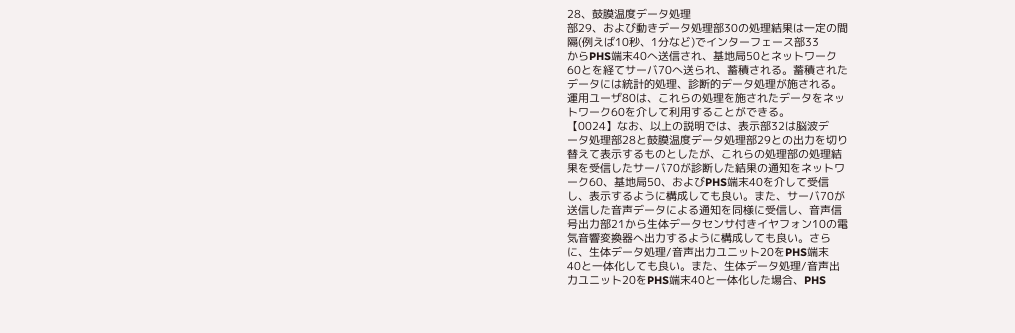28、鼓膜温度データ処理
部29、および動きデータ処理部30の処理結果は一定の間
隔(例えば10秒、1分など)でインターフェース部33
からPHS端末40へ送信され、基地局50とネットワーク
60とを経てサーバ70へ送られ、蓄積される。蓄積された
データには統計的処理、診断的データ処理が施される。
運用ユーザ80は、これらの処理を施されたデータをネッ
トワーク60を介して利用することができる。
【0024】なお、以上の説明では、表示部32は脳波デ
ータ処理部28と鼓膜温度データ処理部29との出力を切り
替えて表示するものとしたが、これらの処理部の処理結
果を受信したサーバ70が診断した結果の通知をネットワ
ーク60、基地局50、およびPHS端末40を介して受信
し、表示するように構成しても良い。また、サーバ70が
送信した音声データによる通知を同様に受信し、音声信
号出力部21から生体データセンサ付きイヤフォン10の電
気音響変換器へ出力するように構成しても良い。さら
に、生体データ処理/音声出力ユニット20をPHS端末
40と一体化しても良い。また、生体データ処理/音声出
力ユニット20をPHS端末40と一体化した場合、PHS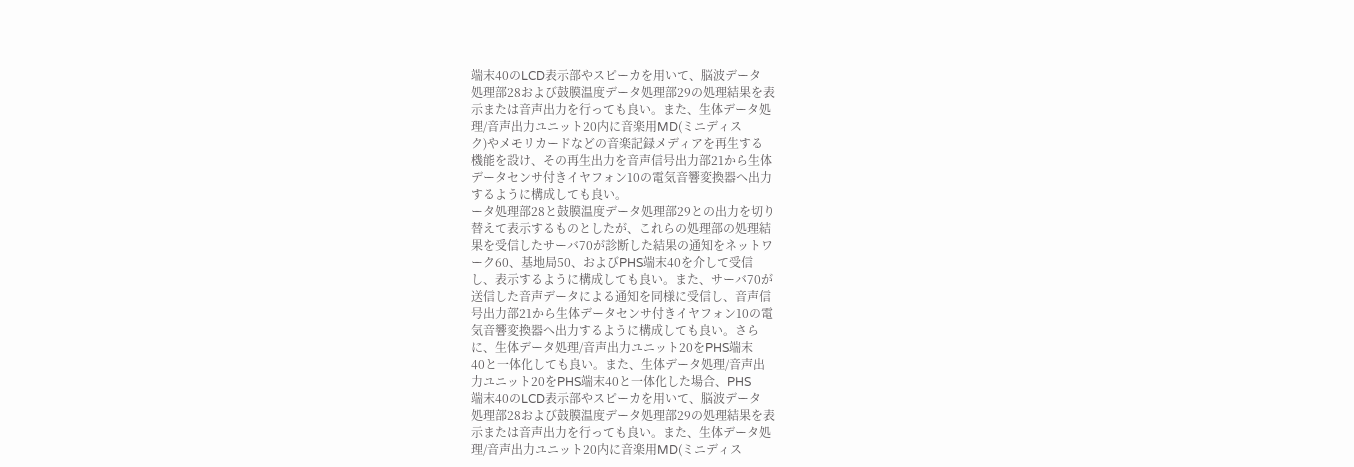端末40のLCD表示部やスピーカを用いて、脳波データ
処理部28および鼓膜温度データ処理部29の処理結果を表
示または音声出力を行っても良い。また、生体データ処
理/音声出力ユニット20内に音楽用MD(ミニディス
ク)やメモリカードなどの音楽記録メディアを再生する
機能を設け、その再生出力を音声信号出力部21から生体
データセンサ付きイヤフォン10の電気音響変換器へ出力
するように構成しても良い。
ータ処理部28と鼓膜温度データ処理部29との出力を切り
替えて表示するものとしたが、これらの処理部の処理結
果を受信したサーバ70が診断した結果の通知をネットワ
ーク60、基地局50、およびPHS端末40を介して受信
し、表示するように構成しても良い。また、サーバ70が
送信した音声データによる通知を同様に受信し、音声信
号出力部21から生体データセンサ付きイヤフォン10の電
気音響変換器へ出力するように構成しても良い。さら
に、生体データ処理/音声出力ユニット20をPHS端末
40と一体化しても良い。また、生体データ処理/音声出
力ユニット20をPHS端末40と一体化した場合、PHS
端末40のLCD表示部やスピーカを用いて、脳波データ
処理部28および鼓膜温度データ処理部29の処理結果を表
示または音声出力を行っても良い。また、生体データ処
理/音声出力ユニット20内に音楽用MD(ミニディス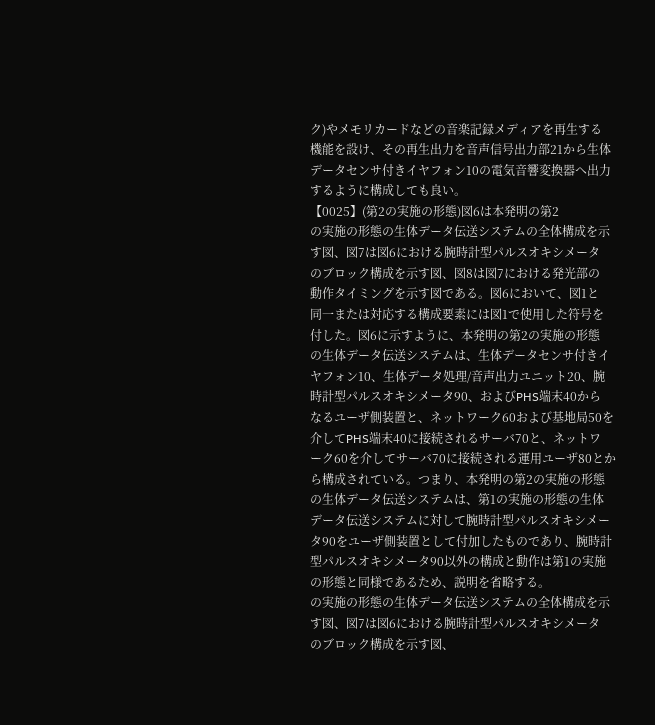ク)やメモリカードなどの音楽記録メディアを再生する
機能を設け、その再生出力を音声信号出力部21から生体
データセンサ付きイヤフォン10の電気音響変換器へ出力
するように構成しても良い。
【0025】(第2の実施の形態)図6は本発明の第2
の実施の形態の生体データ伝送システムの全体構成を示
す図、図7は図6における腕時計型パルスオキシメータ
のブロック構成を示す図、図8は図7における発光部の
動作タイミングを示す図である。図6において、図1と
同一または対応する構成要素には図1で使用した符号を
付した。図6に示すように、本発明の第2の実施の形態
の生体データ伝送システムは、生体データセンサ付きイ
ヤフォン10、生体データ処理/音声出力ユニット20、腕
時計型パルスオキシメータ90、およびPHS端末40から
なるユーザ側装置と、ネットワーク60および基地局50を
介してPHS端末40に接続されるサーバ70と、ネットワ
ーク60を介してサーバ70に接続される運用ユーザ80とか
ら構成されている。つまり、本発明の第2の実施の形態
の生体データ伝送システムは、第1の実施の形態の生体
データ伝送システムに対して腕時計型パルスオキシメー
タ90をユーザ側装置として付加したものであり、腕時計
型パルスオキシメータ90以外の構成と動作は第1の実施
の形態と同様であるため、説明を省略する。
の実施の形態の生体データ伝送システムの全体構成を示
す図、図7は図6における腕時計型パルスオキシメータ
のブロック構成を示す図、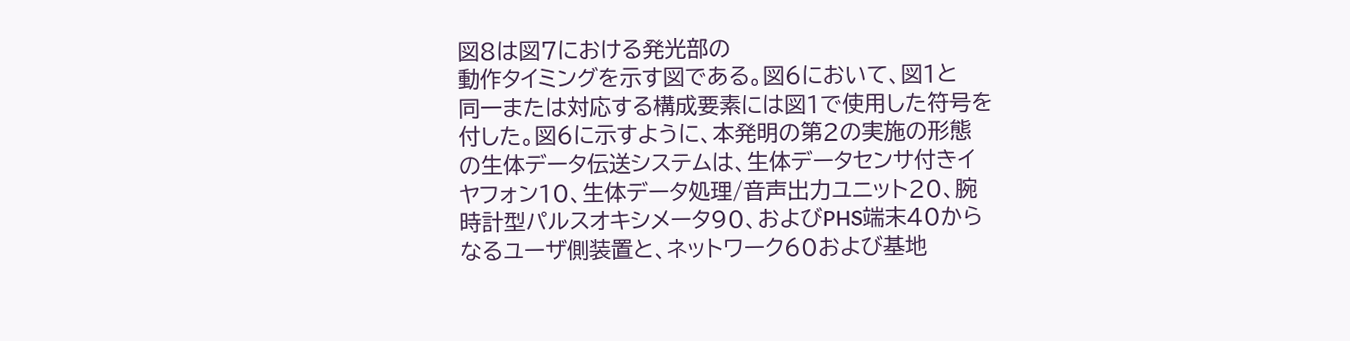図8は図7における発光部の
動作タイミングを示す図である。図6において、図1と
同一または対応する構成要素には図1で使用した符号を
付した。図6に示すように、本発明の第2の実施の形態
の生体データ伝送システムは、生体データセンサ付きイ
ヤフォン10、生体データ処理/音声出力ユニット20、腕
時計型パルスオキシメータ90、およびPHS端末40から
なるユーザ側装置と、ネットワーク60および基地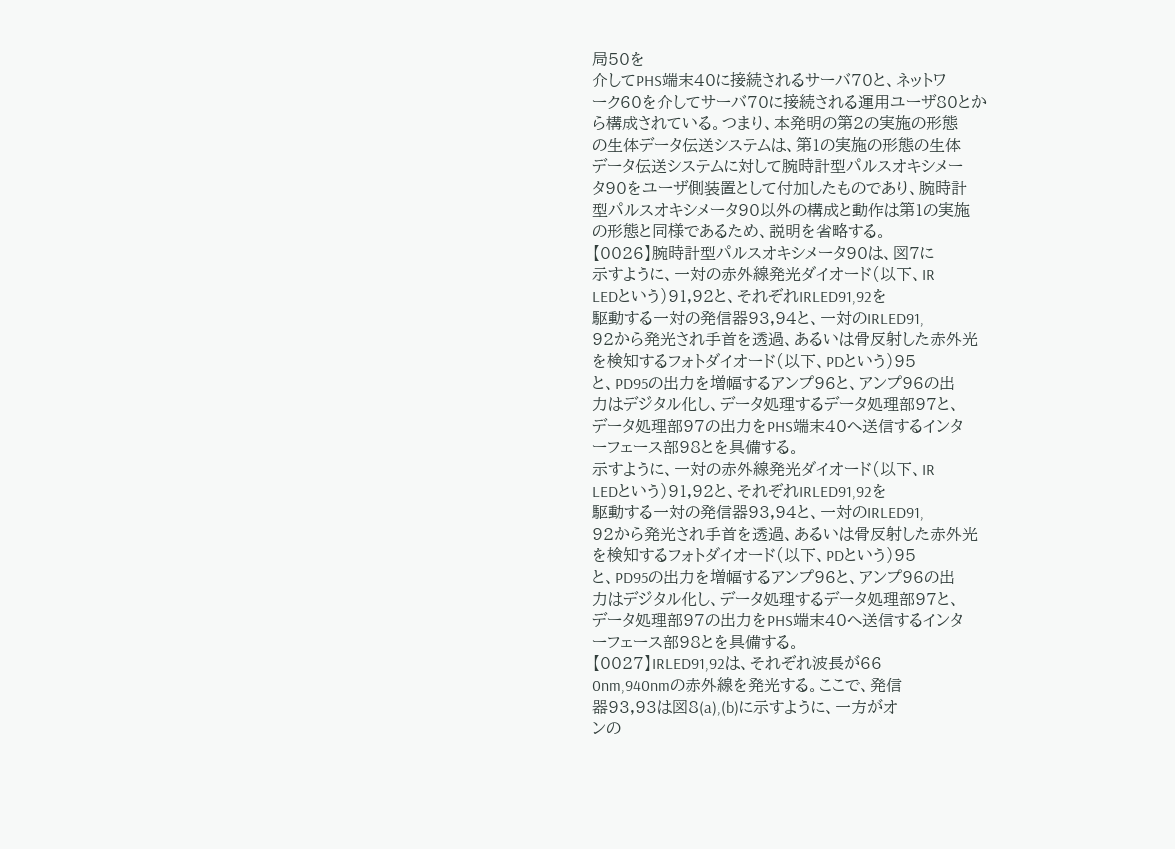局50を
介してPHS端末40に接続されるサーバ70と、ネットワ
ーク60を介してサーバ70に接続される運用ユーザ80とか
ら構成されている。つまり、本発明の第2の実施の形態
の生体データ伝送システムは、第1の実施の形態の生体
データ伝送システムに対して腕時計型パルスオキシメー
タ90をユーザ側装置として付加したものであり、腕時計
型パルスオキシメータ90以外の構成と動作は第1の実施
の形態と同様であるため、説明を省略する。
【0026】腕時計型パルスオキシメータ90は、図7に
示すように、一対の赤外線発光ダイオード(以下、IR
LEDという)91,92と、それぞれIRLED91,92を
駆動する一対の発信器93,94と、一対のIRLED91,
92から発光され手首を透過、あるいは骨反射した赤外光
を検知するフォトダイオード(以下、PDという)95
と、PD95の出力を増幅するアンプ96と、アンプ96の出
力はデジタル化し、データ処理するデータ処理部97と、
データ処理部97の出力をPHS端末40へ送信するインタ
ーフェース部98とを具備する。
示すように、一対の赤外線発光ダイオード(以下、IR
LEDという)91,92と、それぞれIRLED91,92を
駆動する一対の発信器93,94と、一対のIRLED91,
92から発光され手首を透過、あるいは骨反射した赤外光
を検知するフォトダイオード(以下、PDという)95
と、PD95の出力を増幅するアンプ96と、アンプ96の出
力はデジタル化し、データ処理するデータ処理部97と、
データ処理部97の出力をPHS端末40へ送信するインタ
ーフェース部98とを具備する。
【0027】IRLED91,92は、それぞれ波長が66
0nm,940nmの赤外線を発光する。ここで、発信
器93,93は図8(a),(b)に示すように、一方がオ
ンの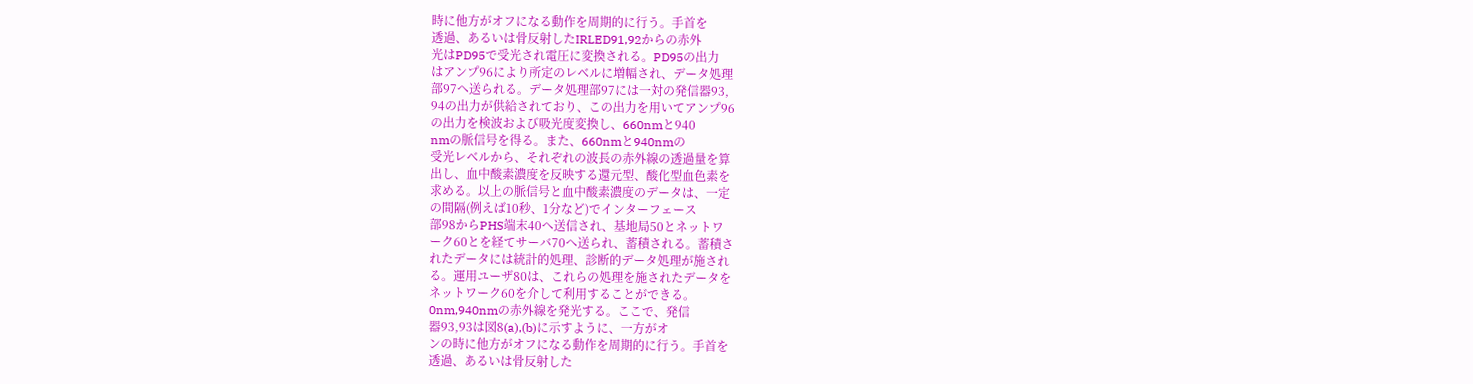時に他方がオフになる動作を周期的に行う。手首を
透過、あるいは骨反射したIRLED91,92からの赤外
光はPD95で受光され電圧に変換される。PD95の出力
はアンプ96により所定のレベルに増幅され、データ処理
部97へ送られる。データ処理部97には一対の発信器93,
94の出力が供給されており、この出力を用いてアンプ96
の出力を検波および吸光度変換し、660nmと940
nmの脈信号を得る。また、660nmと940nmの
受光レベルから、それぞれの波長の赤外線の透過量を算
出し、血中酸素濃度を反映する還元型、酸化型血色素を
求める。以上の脈信号と血中酸素濃度のデータは、一定
の間隔(例えば10秒、1分など)でインターフェース
部98からPHS端末40へ送信され、基地局50とネットワ
ーク60とを経てサーバ70へ送られ、蓄積される。蓄積さ
れたデータには統計的処理、診断的データ処理が施され
る。運用ユーザ80は、これらの処理を施されたデータを
ネットワーク60を介して利用することができる。
0nm,940nmの赤外線を発光する。ここで、発信
器93,93は図8(a),(b)に示すように、一方がオ
ンの時に他方がオフになる動作を周期的に行う。手首を
透過、あるいは骨反射した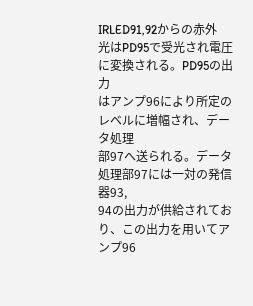IRLED91,92からの赤外
光はPD95で受光され電圧に変換される。PD95の出力
はアンプ96により所定のレベルに増幅され、データ処理
部97へ送られる。データ処理部97には一対の発信器93,
94の出力が供給されており、この出力を用いてアンプ96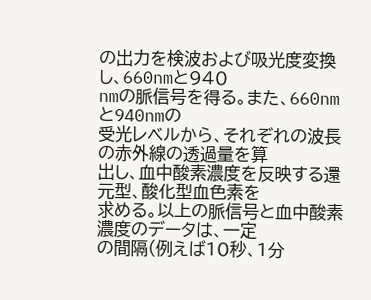の出力を検波および吸光度変換し、660nmと940
nmの脈信号を得る。また、660nmと940nmの
受光レベルから、それぞれの波長の赤外線の透過量を算
出し、血中酸素濃度を反映する還元型、酸化型血色素を
求める。以上の脈信号と血中酸素濃度のデータは、一定
の間隔(例えば10秒、1分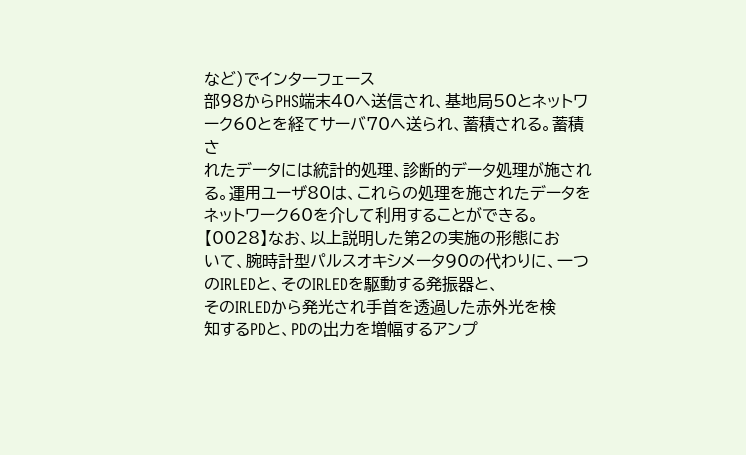など)でインターフェース
部98からPHS端末40へ送信され、基地局50とネットワ
ーク60とを経てサーバ70へ送られ、蓄積される。蓄積さ
れたデータには統計的処理、診断的データ処理が施され
る。運用ユーザ80は、これらの処理を施されたデータを
ネットワーク60を介して利用することができる。
【0028】なお、以上説明した第2の実施の形態にお
いて、腕時計型パルスオキシメータ90の代わりに、一つ
のIRLEDと、そのIRLEDを駆動する発振器と、
そのIRLEDから発光され手首を透過した赤外光を検
知するPDと、PDの出力を増幅するアンプ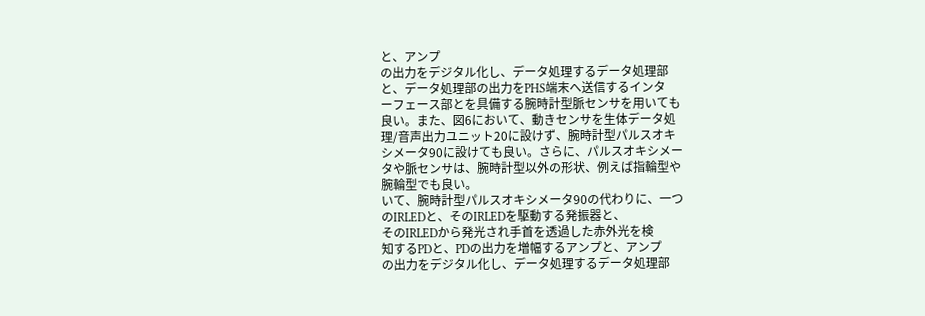と、アンプ
の出力をデジタル化し、データ処理するデータ処理部
と、データ処理部の出力をPHS端末へ送信するインタ
ーフェース部とを具備する腕時計型脈センサを用いても
良い。また、図6において、動きセンサを生体データ処
理/音声出力ユニット20に設けず、腕時計型パルスオキ
シメータ90に設けても良い。さらに、パルスオキシメー
タや脈センサは、腕時計型以外の形状、例えば指輪型や
腕輪型でも良い。
いて、腕時計型パルスオキシメータ90の代わりに、一つ
のIRLEDと、そのIRLEDを駆動する発振器と、
そのIRLEDから発光され手首を透過した赤外光を検
知するPDと、PDの出力を増幅するアンプと、アンプ
の出力をデジタル化し、データ処理するデータ処理部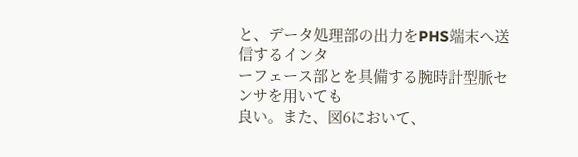と、データ処理部の出力をPHS端末へ送信するインタ
ーフェース部とを具備する腕時計型脈センサを用いても
良い。また、図6において、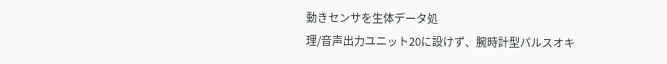動きセンサを生体データ処
理/音声出力ユニット20に設けず、腕時計型パルスオキ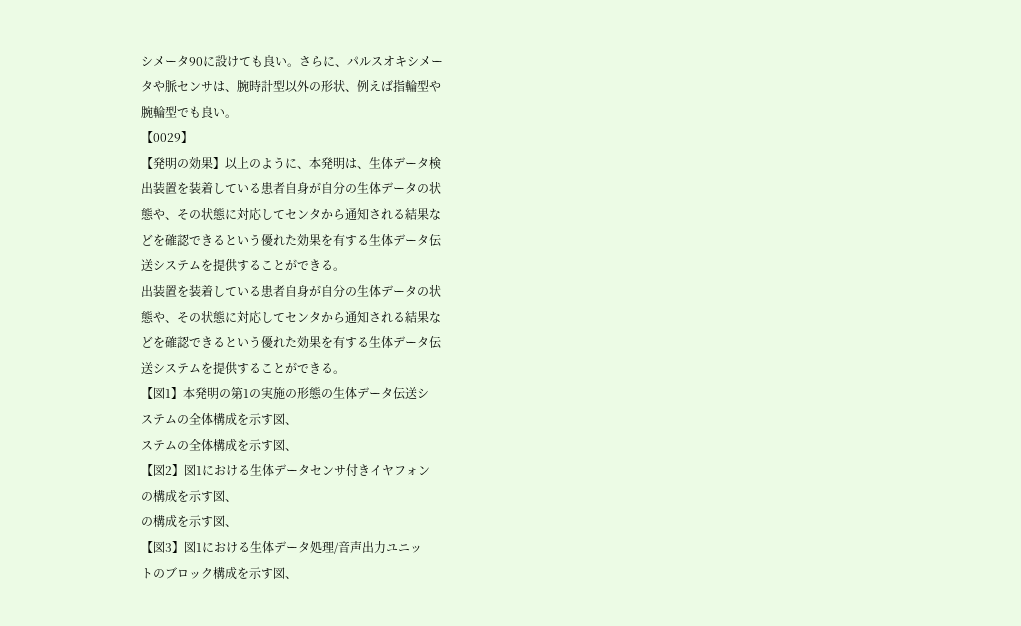シメータ90に設けても良い。さらに、パルスオキシメー
タや脈センサは、腕時計型以外の形状、例えば指輪型や
腕輪型でも良い。
【0029】
【発明の効果】以上のように、本発明は、生体データ検
出装置を装着している患者自身が自分の生体データの状
態や、その状態に対応してセンタから通知される結果な
どを確認できるという優れた効果を有する生体データ伝
送システムを提供することができる。
出装置を装着している患者自身が自分の生体データの状
態や、その状態に対応してセンタから通知される結果な
どを確認できるという優れた効果を有する生体データ伝
送システムを提供することができる。
【図1】本発明の第1の実施の形態の生体データ伝送シ
ステムの全体構成を示す図、
ステムの全体構成を示す図、
【図2】図1における生体データセンサ付きイヤフォン
の構成を示す図、
の構成を示す図、
【図3】図1における生体データ処理/音声出力ユニッ
トのブロック構成を示す図、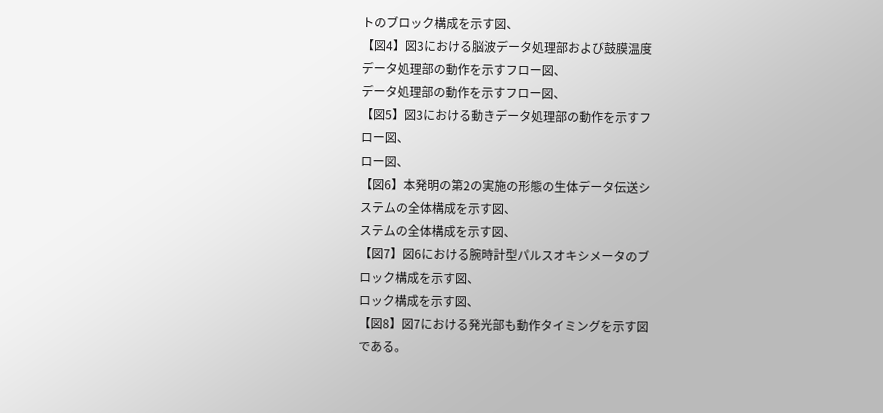トのブロック構成を示す図、
【図4】図3における脳波データ処理部および鼓膜温度
データ処理部の動作を示すフロー図、
データ処理部の動作を示すフロー図、
【図5】図3における動きデータ処理部の動作を示すフ
ロー図、
ロー図、
【図6】本発明の第2の実施の形態の生体データ伝送シ
ステムの全体構成を示す図、
ステムの全体構成を示す図、
【図7】図6における腕時計型パルスオキシメータのブ
ロック構成を示す図、
ロック構成を示す図、
【図8】図7における発光部も動作タイミングを示す図
である。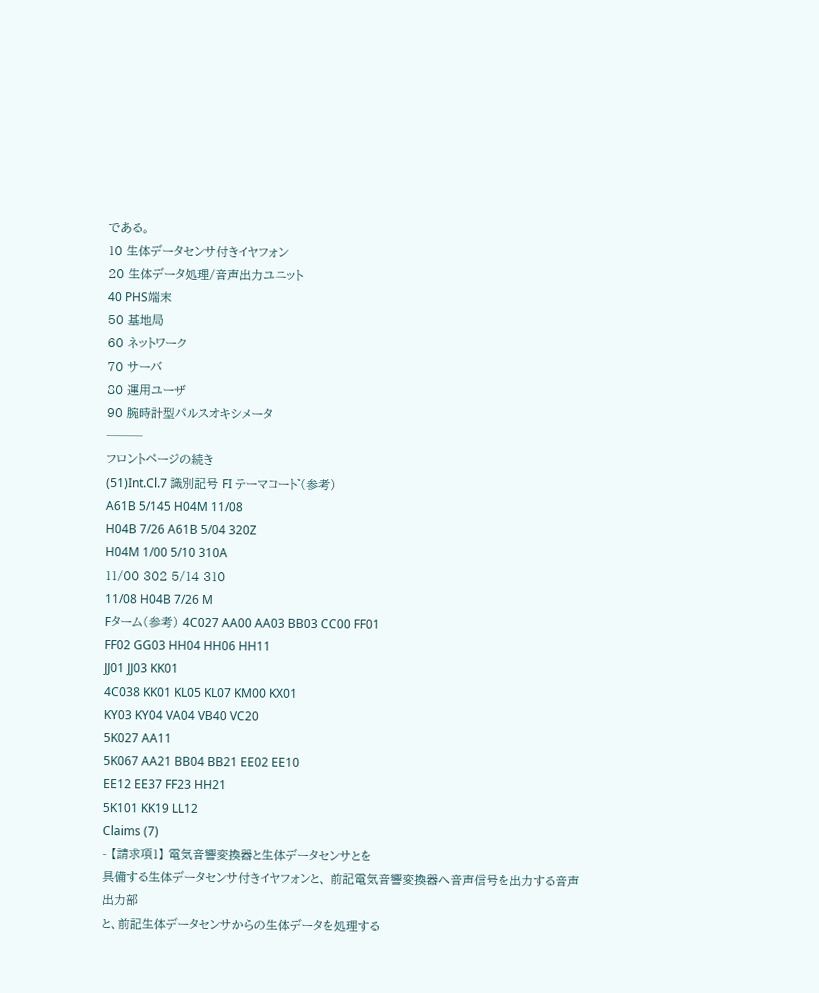である。
10 生体データセンサ付きイヤフォン
20 生体データ処理/音声出力ユニット
40 PHS端末
50 基地局
60 ネットワーク
70 サーバ
80 運用ユーザ
90 腕時計型パルスオキシメータ
───
フロントページの続き
(51)Int.Cl.7 識別記号 FI テーマコート゛(参考)
A61B 5/145 H04M 11/08
H04B 7/26 A61B 5/04 320Z
H04M 1/00 5/10 310A
11/00 302 5/14 310
11/08 H04B 7/26 M
Fターム(参考) 4C027 AA00 AA03 BB03 CC00 FF01
FF02 GG03 HH04 HH06 HH11
JJ01 JJ03 KK01
4C038 KK01 KL05 KL07 KM00 KX01
KY03 KY04 VA04 VB40 VC20
5K027 AA11
5K067 AA21 BB04 BB21 EE02 EE10
EE12 EE37 FF23 HH21
5K101 KK19 LL12
Claims (7)
- 【請求項1】 電気音響変換器と生体データセンサとを
具備する生体データセンサ付きイヤフォンと、 前記電気音響変換器へ音声信号を出力する音声出力部
と、前記生体データセンサからの生体データを処理する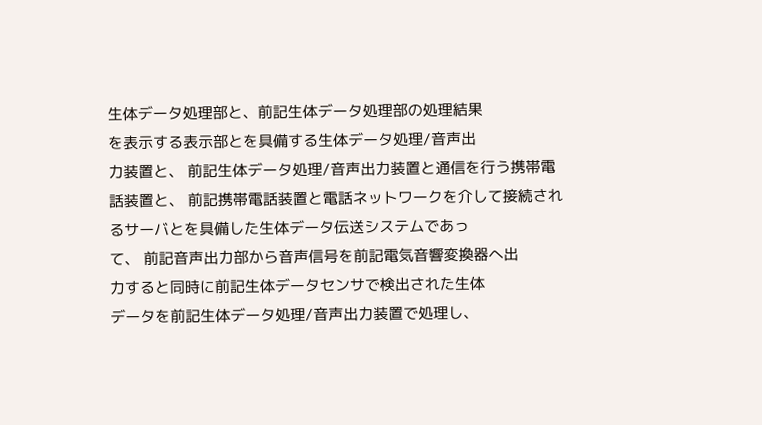生体データ処理部と、前記生体データ処理部の処理結果
を表示する表示部とを具備する生体データ処理/音声出
力装置と、 前記生体データ処理/音声出力装置と通信を行う携帯電
話装置と、 前記携帯電話装置と電話ネットワークを介して接続され
るサーバとを具備した生体データ伝送システムであっ
て、 前記音声出力部から音声信号を前記電気音響変換器へ出
力すると同時に前記生体データセンサで検出された生体
データを前記生体データ処理/音声出力装置で処理し、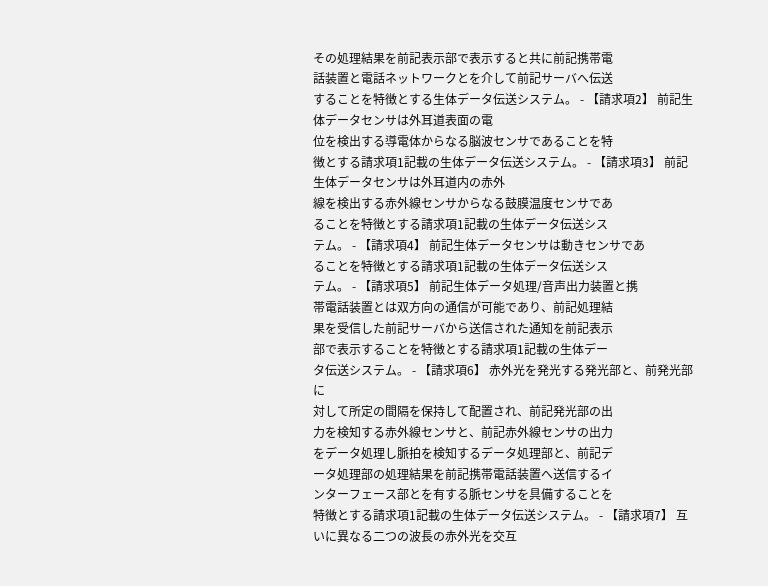その処理結果を前記表示部で表示すると共に前記携帯電
話装置と電話ネットワークとを介して前記サーバへ伝送
することを特徴とする生体データ伝送システム。 - 【請求項2】 前記生体データセンサは外耳道表面の電
位を検出する導電体からなる脳波センサであることを特
徴とする請求項1記載の生体データ伝送システム。 - 【請求項3】 前記生体データセンサは外耳道内の赤外
線を検出する赤外線センサからなる鼓膜温度センサであ
ることを特徴とする請求項1記載の生体データ伝送シス
テム。 - 【請求項4】 前記生体データセンサは動きセンサであ
ることを特徴とする請求項1記載の生体データ伝送シス
テム。 - 【請求項5】 前記生体データ処理/音声出力装置と携
帯電話装置とは双方向の通信が可能であり、前記処理結
果を受信した前記サーバから送信された通知を前記表示
部で表示することを特徴とする請求項1記載の生体デー
タ伝送システム。 - 【請求項6】 赤外光を発光する発光部と、前発光部に
対して所定の間隔を保持して配置され、前記発光部の出
力を検知する赤外線センサと、前記赤外線センサの出力
をデータ処理し脈拍を検知するデータ処理部と、前記デ
ータ処理部の処理結果を前記携帯電話装置へ送信するイ
ンターフェース部とを有する脈センサを具備することを
特徴とする請求項1記載の生体データ伝送システム。 - 【請求項7】 互いに異なる二つの波長の赤外光を交互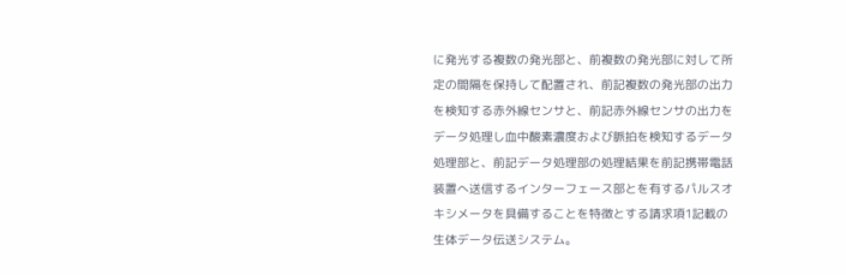に発光する複数の発光部と、前複数の発光部に対して所
定の間隔を保持して配置され、前記複数の発光部の出力
を検知する赤外線センサと、前記赤外線センサの出力を
データ処理し血中酸素濃度および脈拍を検知するデータ
処理部と、前記データ処理部の処理結果を前記携帯電話
装置へ送信するインターフェース部とを有するパルスオ
キシメータを具備することを特徴とする請求項1記載の
生体データ伝送システム。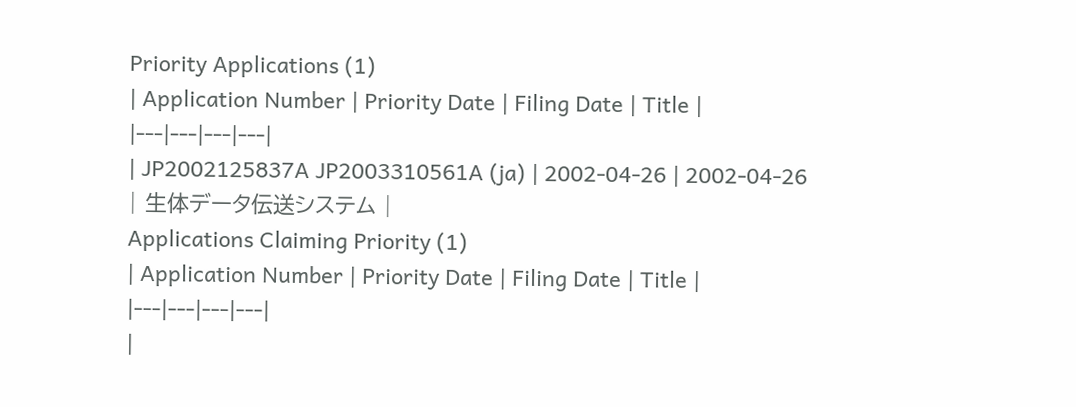Priority Applications (1)
| Application Number | Priority Date | Filing Date | Title |
|---|---|---|---|
| JP2002125837A JP2003310561A (ja) | 2002-04-26 | 2002-04-26 | 生体データ伝送システム |
Applications Claiming Priority (1)
| Application Number | Priority Date | Filing Date | Title |
|---|---|---|---|
|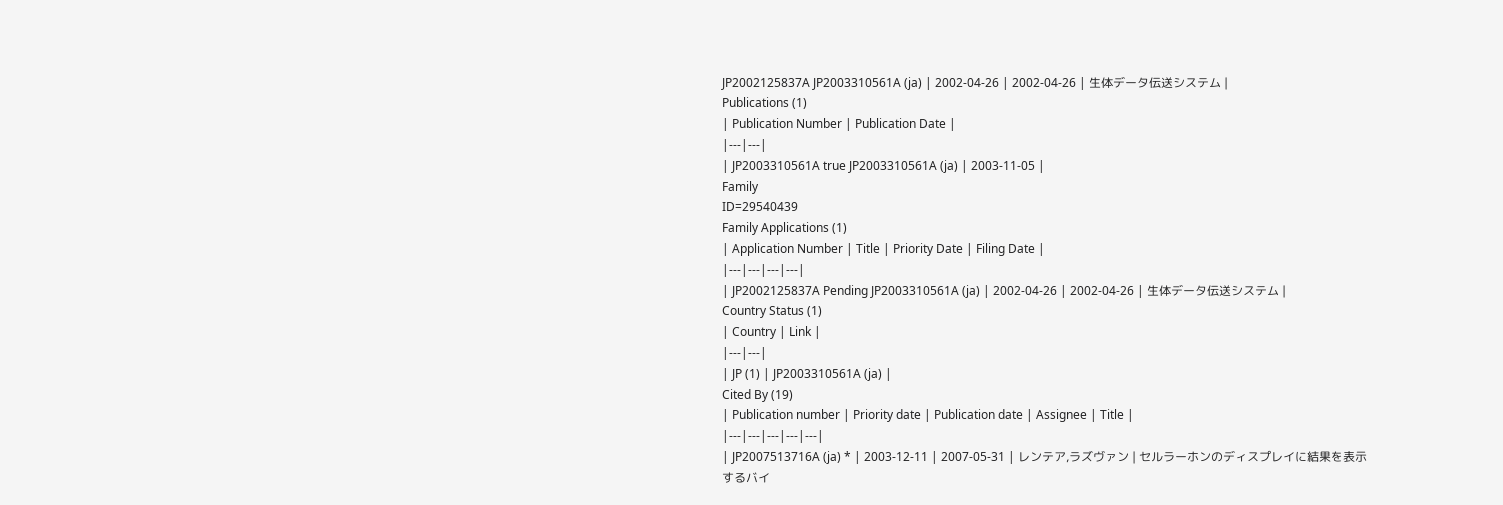JP2002125837A JP2003310561A (ja) | 2002-04-26 | 2002-04-26 | 生体データ伝送システム |
Publications (1)
| Publication Number | Publication Date |
|---|---|
| JP2003310561A true JP2003310561A (ja) | 2003-11-05 |
Family
ID=29540439
Family Applications (1)
| Application Number | Title | Priority Date | Filing Date |
|---|---|---|---|
| JP2002125837A Pending JP2003310561A (ja) | 2002-04-26 | 2002-04-26 | 生体データ伝送システム |
Country Status (1)
| Country | Link |
|---|---|
| JP (1) | JP2003310561A (ja) |
Cited By (19)
| Publication number | Priority date | Publication date | Assignee | Title |
|---|---|---|---|---|
| JP2007513716A (ja) * | 2003-12-11 | 2007-05-31 | レンテア,ラズヴァン | セルラーホンのディスプレイに結果を表示するバイ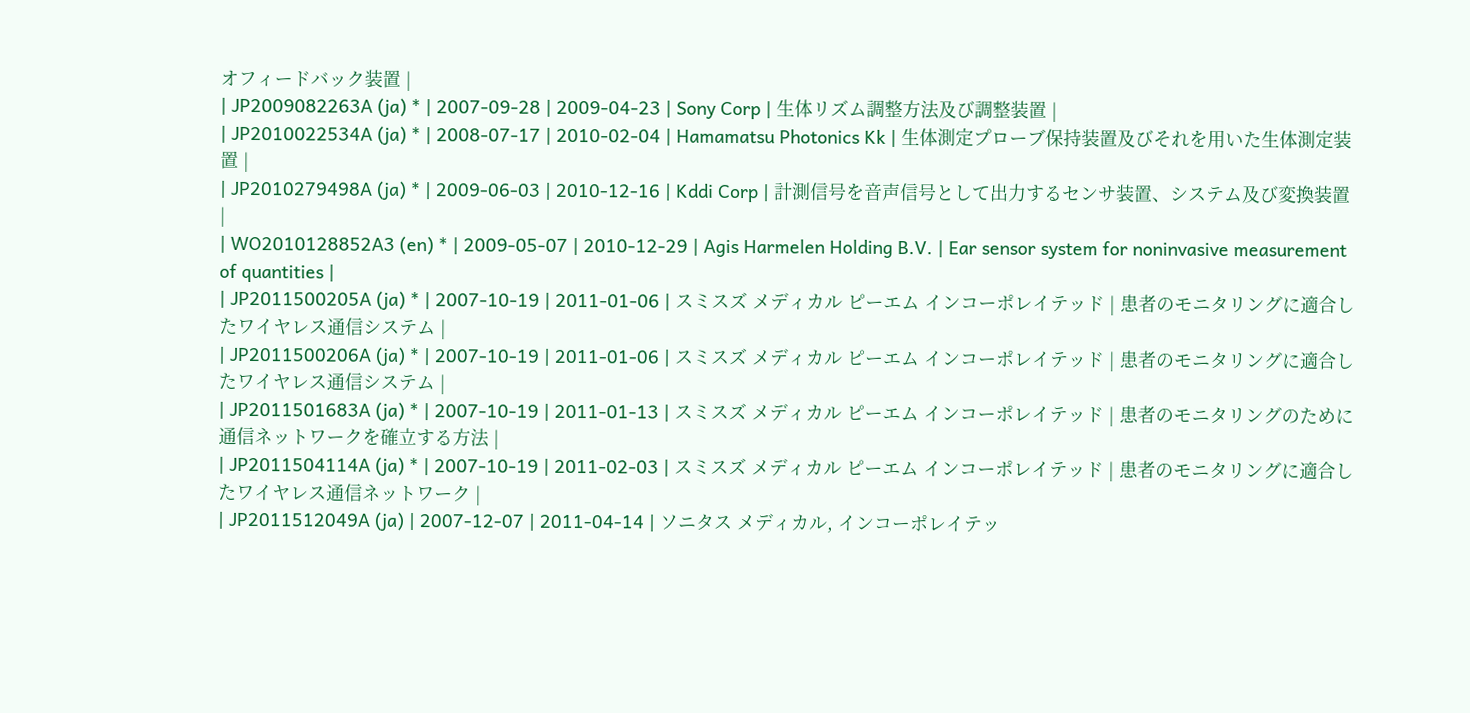オフィードバック装置 |
| JP2009082263A (ja) * | 2007-09-28 | 2009-04-23 | Sony Corp | 生体リズム調整方法及び調整装置 |
| JP2010022534A (ja) * | 2008-07-17 | 2010-02-04 | Hamamatsu Photonics Kk | 生体測定プローブ保持装置及びそれを用いた生体測定装置 |
| JP2010279498A (ja) * | 2009-06-03 | 2010-12-16 | Kddi Corp | 計測信号を音声信号として出力するセンサ装置、システム及び変換装置 |
| WO2010128852A3 (en) * | 2009-05-07 | 2010-12-29 | Agis Harmelen Holding B.V. | Ear sensor system for noninvasive measurement of quantities |
| JP2011500205A (ja) * | 2007-10-19 | 2011-01-06 | スミスズ メディカル ピーエム インコーポレイテッド | 患者のモニタリングに適合したワイヤレス通信システム |
| JP2011500206A (ja) * | 2007-10-19 | 2011-01-06 | スミスズ メディカル ピーエム インコーポレイテッド | 患者のモニタリングに適合したワイヤレス通信システム |
| JP2011501683A (ja) * | 2007-10-19 | 2011-01-13 | スミスズ メディカル ピーエム インコーポレイテッド | 患者のモニタリングのために通信ネットワークを確立する方法 |
| JP2011504114A (ja) * | 2007-10-19 | 2011-02-03 | スミスズ メディカル ピーエム インコーポレイテッド | 患者のモニタリングに適合したワイヤレス通信ネットワーク |
| JP2011512049A (ja) | 2007-12-07 | 2011-04-14 | ソニタス メディカル, インコーポレイテッ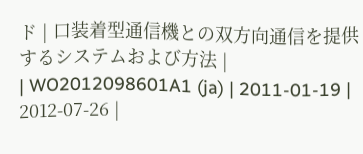ド | 口装着型通信機との双方向通信を提供するシステムおよび方法 |
| WO2012098601A1 (ja) | 2011-01-19 | 2012-07-26 |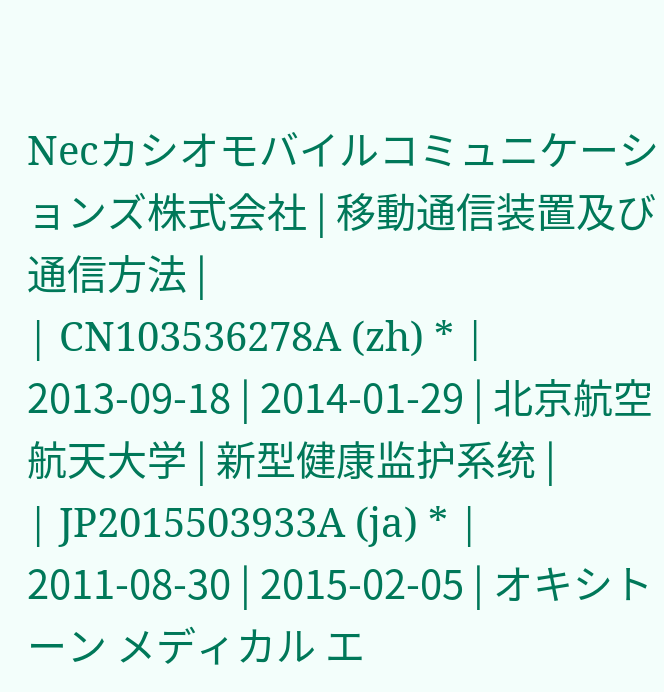Necカシオモバイルコミュニケーションズ株式会社 | 移動通信装置及び通信方法 |
| CN103536278A (zh) * | 2013-09-18 | 2014-01-29 | 北京航空航天大学 | 新型健康监护系统 |
| JP2015503933A (ja) * | 2011-08-30 | 2015-02-05 | オキシトーン メディカル エ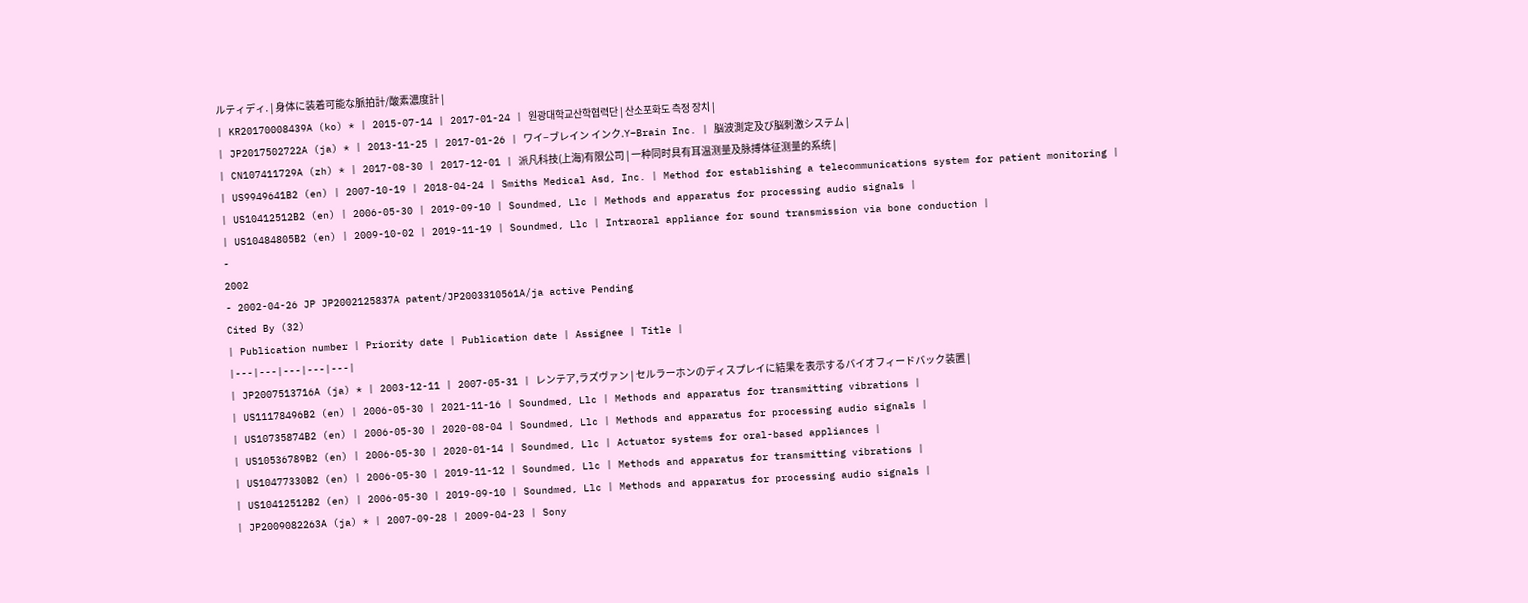ルティディ. | 身体に装着可能な脈拍計/酸素濃度計 |
| KR20170008439A (ko) * | 2015-07-14 | 2017-01-24 | 원광대학교산학협력단 | 산소포화도 측정 장치 |
| JP2017502722A (ja) * | 2013-11-25 | 2017-01-26 | ワイ−ブレイン インク.Y−Brain Inc. | 脳波測定及び脳刺激システム |
| CN107411729A (zh) * | 2017-08-30 | 2017-12-01 | 派凡科技(上海)有限公司 | 一种同时具有耳温测量及脉搏体征测量的系统 |
| US9949641B2 (en) | 2007-10-19 | 2018-04-24 | Smiths Medical Asd, Inc. | Method for establishing a telecommunications system for patient monitoring |
| US10412512B2 (en) | 2006-05-30 | 2019-09-10 | Soundmed, Llc | Methods and apparatus for processing audio signals |
| US10484805B2 (en) | 2009-10-02 | 2019-11-19 | Soundmed, Llc | Intraoral appliance for sound transmission via bone conduction |
-
2002
- 2002-04-26 JP JP2002125837A patent/JP2003310561A/ja active Pending
Cited By (32)
| Publication number | Priority date | Publication date | Assignee | Title |
|---|---|---|---|---|
| JP2007513716A (ja) * | 2003-12-11 | 2007-05-31 | レンテア,ラズヴァン | セルラーホンのディスプレイに結果を表示するバイオフィードバック装置 |
| US11178496B2 (en) | 2006-05-30 | 2021-11-16 | Soundmed, Llc | Methods and apparatus for transmitting vibrations |
| US10735874B2 (en) | 2006-05-30 | 2020-08-04 | Soundmed, Llc | Methods and apparatus for processing audio signals |
| US10536789B2 (en) | 2006-05-30 | 2020-01-14 | Soundmed, Llc | Actuator systems for oral-based appliances |
| US10477330B2 (en) | 2006-05-30 | 2019-11-12 | Soundmed, Llc | Methods and apparatus for transmitting vibrations |
| US10412512B2 (en) | 2006-05-30 | 2019-09-10 | Soundmed, Llc | Methods and apparatus for processing audio signals |
| JP2009082263A (ja) * | 2007-09-28 | 2009-04-23 | Sony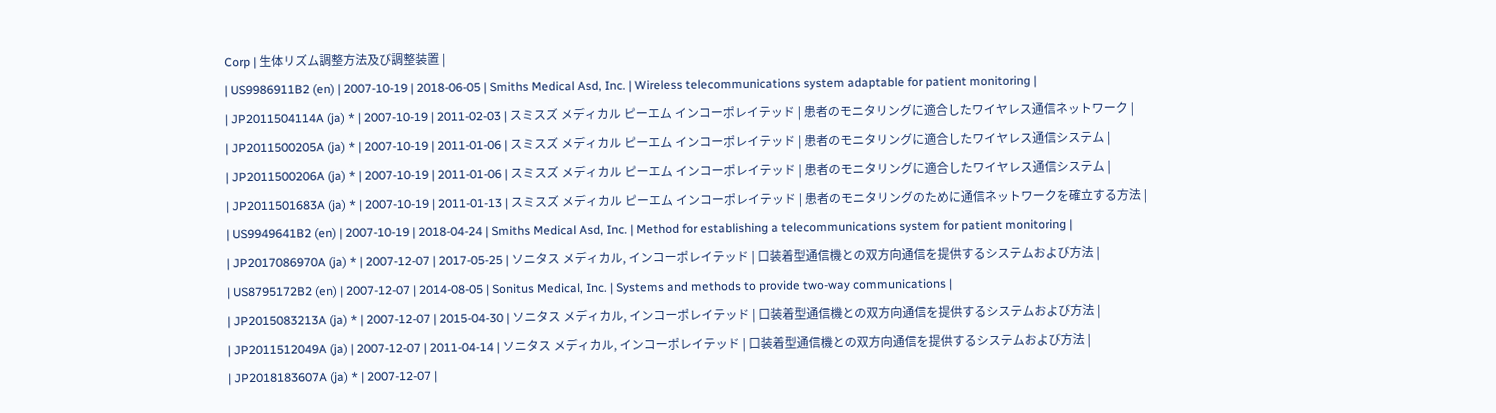Corp | 生体リズム調整方法及び調整装置 |
| US9986911B2 (en) | 2007-10-19 | 2018-06-05 | Smiths Medical Asd, Inc. | Wireless telecommunications system adaptable for patient monitoring |
| JP2011504114A (ja) * | 2007-10-19 | 2011-02-03 | スミスズ メディカル ピーエム インコーポレイテッド | 患者のモニタリングに適合したワイヤレス通信ネットワーク |
| JP2011500205A (ja) * | 2007-10-19 | 2011-01-06 | スミスズ メディカル ピーエム インコーポレイテッド | 患者のモニタリングに適合したワイヤレス通信システム |
| JP2011500206A (ja) * | 2007-10-19 | 2011-01-06 | スミスズ メディカル ピーエム インコーポレイテッド | 患者のモニタリングに適合したワイヤレス通信システム |
| JP2011501683A (ja) * | 2007-10-19 | 2011-01-13 | スミスズ メディカル ピーエム インコーポレイテッド | 患者のモニタリングのために通信ネットワークを確立する方法 |
| US9949641B2 (en) | 2007-10-19 | 2018-04-24 | Smiths Medical Asd, Inc. | Method for establishing a telecommunications system for patient monitoring |
| JP2017086970A (ja) * | 2007-12-07 | 2017-05-25 | ソニタス メディカル, インコーポレイテッド | 口装着型通信機との双方向通信を提供するシステムおよび方法 |
| US8795172B2 (en) | 2007-12-07 | 2014-08-05 | Sonitus Medical, Inc. | Systems and methods to provide two-way communications |
| JP2015083213A (ja) * | 2007-12-07 | 2015-04-30 | ソニタス メディカル, インコーポレイテッド | 口装着型通信機との双方向通信を提供するシステムおよび方法 |
| JP2011512049A (ja) | 2007-12-07 | 2011-04-14 | ソニタス メディカル, インコーポレイテッド | 口装着型通信機との双方向通信を提供するシステムおよび方法 |
| JP2018183607A (ja) * | 2007-12-07 |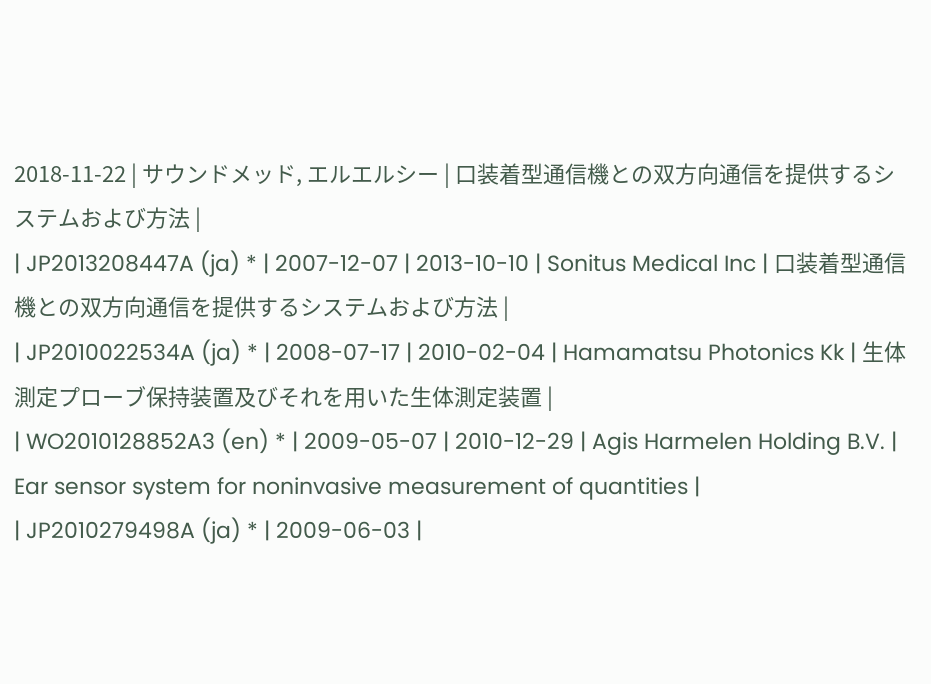2018-11-22 | サウンドメッド, エルエルシー | 口装着型通信機との双方向通信を提供するシステムおよび方法 |
| JP2013208447A (ja) * | 2007-12-07 | 2013-10-10 | Sonitus Medical Inc | 口装着型通信機との双方向通信を提供するシステムおよび方法 |
| JP2010022534A (ja) * | 2008-07-17 | 2010-02-04 | Hamamatsu Photonics Kk | 生体測定プローブ保持装置及びそれを用いた生体測定装置 |
| WO2010128852A3 (en) * | 2009-05-07 | 2010-12-29 | Agis Harmelen Holding B.V. | Ear sensor system for noninvasive measurement of quantities |
| JP2010279498A (ja) * | 2009-06-03 |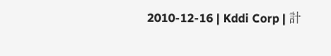2010-12-16 | Kddi Corp | 計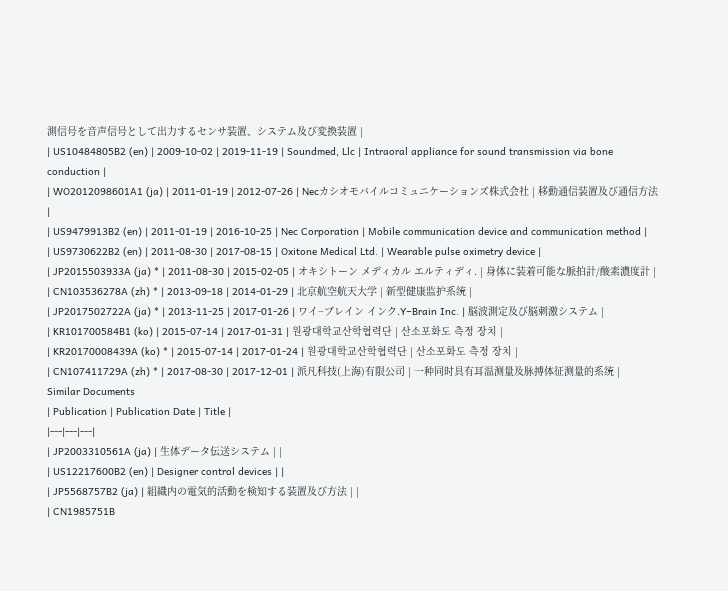測信号を音声信号として出力するセンサ装置、システム及び変換装置 |
| US10484805B2 (en) | 2009-10-02 | 2019-11-19 | Soundmed, Llc | Intraoral appliance for sound transmission via bone conduction |
| WO2012098601A1 (ja) | 2011-01-19 | 2012-07-26 | Necカシオモバイルコミュニケーションズ株式会社 | 移動通信装置及び通信方法 |
| US9479913B2 (en) | 2011-01-19 | 2016-10-25 | Nec Corporation | Mobile communication device and communication method |
| US9730622B2 (en) | 2011-08-30 | 2017-08-15 | Oxitone Medical Ltd. | Wearable pulse oximetry device |
| JP2015503933A (ja) * | 2011-08-30 | 2015-02-05 | オキシトーン メディカル エルティディ. | 身体に装着可能な脈拍計/酸素濃度計 |
| CN103536278A (zh) * | 2013-09-18 | 2014-01-29 | 北京航空航天大学 | 新型健康监护系统 |
| JP2017502722A (ja) * | 2013-11-25 | 2017-01-26 | ワイ−ブレイン インク.Y−Brain Inc. | 脳波測定及び脳刺激システム |
| KR101700584B1 (ko) | 2015-07-14 | 2017-01-31 | 원광대학교산학협력단 | 산소포화도 측정 장치 |
| KR20170008439A (ko) * | 2015-07-14 | 2017-01-24 | 원광대학교산학협력단 | 산소포화도 측정 장치 |
| CN107411729A (zh) * | 2017-08-30 | 2017-12-01 | 派凡科技(上海)有限公司 | 一种同时具有耳温测量及脉搏体征测量的系统 |
Similar Documents
| Publication | Publication Date | Title |
|---|---|---|
| JP2003310561A (ja) | 生体データ伝送システム | |
| US12217600B2 (en) | Designer control devices | |
| JP5568757B2 (ja) | 組織内の電気的活動を検知する装置及び方法 | |
| CN1985751B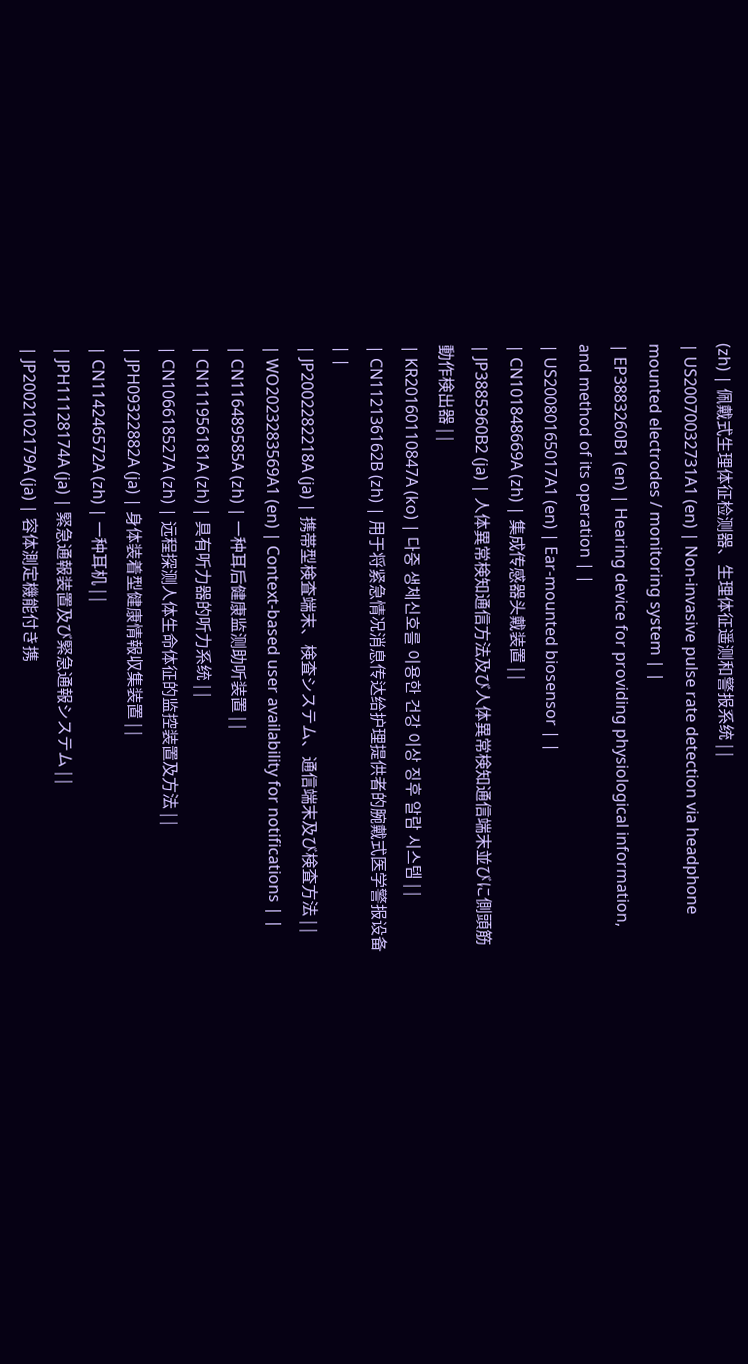(zh) | 佩戴式生理体征检测器、生理体征遥测和警报系统 | |
| US20070032731A1 (en) | Non-invasive pulse rate detection via headphone mounted electrodes / monitoring system | |
| EP3883260B1 (en) | Hearing device for providing physiological information, and method of its operation | |
| US20080165017A1 (en) | Ear-mounted biosensor | |
| CN101848669A (zh) | 集成传感器头戴装置 | |
| JP3885960B2 (ja) | 人体異常検知通信方法及び人体異常検知通信端末並びに側頭筋動作検出器 | |
| KR20160110847A (ko) | 다중 생체신호를 이용한 건강 이상 징후 알람 시스템 | |
| CN112136162B (zh) | 用于将紧急情况消息传达给护理提供者的腕戴式医学警报设备 | |
| JP2002282218A (ja) | 携帯型検査端末、検査システム、通信端末及び検査方法 | |
| WO2023283569A1 (en) | Context-based user availability for notifications | |
| CN116489585A (zh) | 一种耳后健康监测助听装置 | |
| CN111956181A (zh) | 具有听力器的听力系统 | |
| CN106618527A (zh) | 远程探测人体生命体征的监控装置及方法 | |
| JPH09322882A (ja) | 身体装着型健康情報収集装置 | |
| CN114246572A (zh) | 一种耳机 | |
| JPH11128174A (ja) | 緊急通報装置及び緊急通報システム | |
| JP2002102179A (ja) | 容体測定機能付き携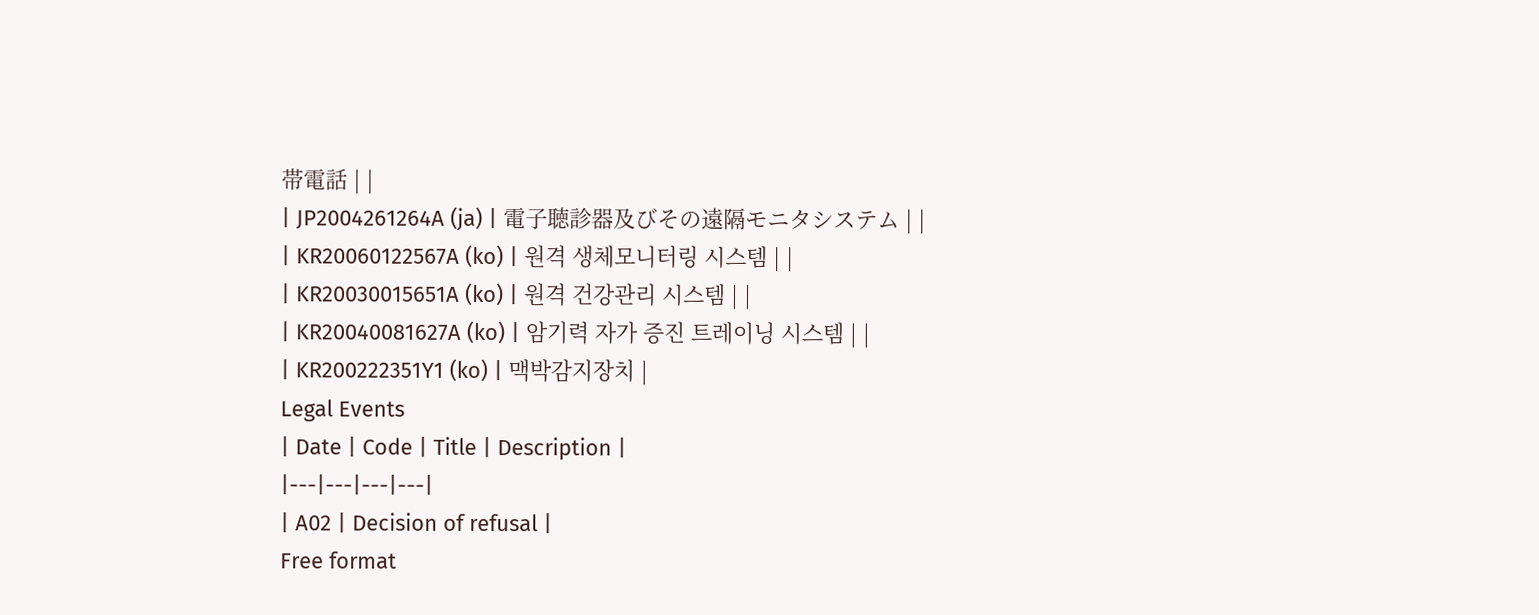帯電話 | |
| JP2004261264A (ja) | 電子聴診器及びその遠隔モニタシステム | |
| KR20060122567A (ko) | 원격 생체모니터링 시스템 | |
| KR20030015651A (ko) | 원격 건강관리 시스템 | |
| KR20040081627A (ko) | 암기력 자가 증진 트레이닝 시스템 | |
| KR200222351Y1 (ko) | 맥박감지장치 |
Legal Events
| Date | Code | Title | Description |
|---|---|---|---|
| A02 | Decision of refusal |
Free format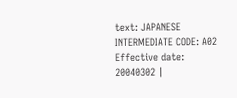text: JAPANESE INTERMEDIATE CODE: A02 Effective date: 20040302 |